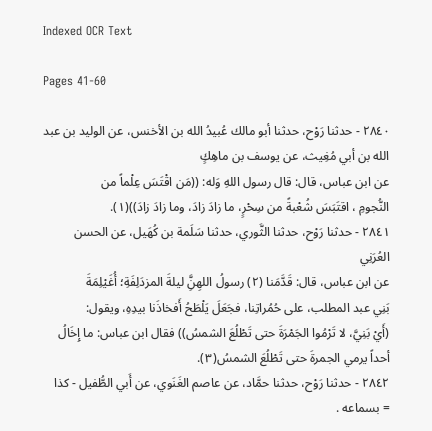Indexed OCR Text

Pages 41-60

٢٨٤٠ - حدثنا رَوْح، حدثنا أبو مالك عُبيدُ الله بن الأخنس، عن الوليد بن عبد
الله بن أبي مُغِيث، عن يوسف بن ماهِكٍ
عن ابن عباس، قال: قال رسول اللهِ وَله: ((مَن اقْتَسَ عِلْماً من
النُّجومِ ، اقتَبَسَ شُعْبةً من سِحْرٍ، ما زادَ زادَ، وما زادَ زادَ))(١).
٢٨٤١ - حدثنا رَوْح، حدثنا الثَّوري، حدثنا سَلَمة بن كُهَيل، عن الحسن
العُرَنِي
عن ابن عباس، قال: قَدَّمَنا (٢) رسولُ اللهِنَِّ ليلةَ المزدَلِفَةِ؛ أُغَيْلِمَةَ
بَنِي عبد المطلب، على حُمُراتِنا، فجَعَلَ يَلْطَحُ أَفخاذَنا بيدِهِ، ويقول:
(أَيْ بَنِيَّ، لا تَرْمُوا الجَمْرَةَ حتى تَطْلُعَ الشمسُ)) فقال ابن عباس: ما إِخَالُ
أحداً يرمي الجمرةَ حتى تَطْلُعَ الشمسُ(٣).
٢٨٤٢ - حدثنا رَوْح، حدثنا حمَّاد، عن عاصم الغَنَوي، عن أَبي الطُّفيل - كذا
= بسماعه .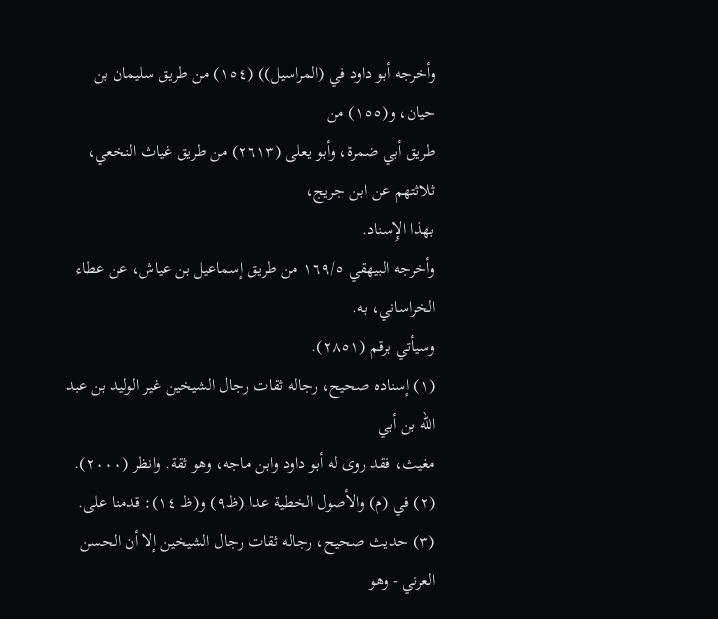وأخرجه أبو داود في (المراسيل)) (١٥٤) من طريق سليمان بن حيان، و(١٥٥) من
طريق أبي ضمرة، وأبو يعلى (٢٦١٣) من طريق غياث النخعي، ثلاثتهم عن ابن جريج،
بهذا الإِسناد.
وأخرجه البيهقي ١٦٩/٥ من طريق إسماعيل بن عياش، عن عطاء الخراساني، به.
وسیأتي برقم (٢٨٥١).
(١) إسناده صحيح، رجاله ثقات رجال الشيخين غير الوليد بن عبد الله بن أبي
مغيث، فقد روى له أبو داود وابن ماجه، وهو ثقة. وانظر (٢٠٠٠).
(٢) في (م) والأصول الخطية عدا (ظ٩) و(ظ ١٤): قدمنا على.
(٣) حديث صحيح، رجاله ثقات رجال الشيخين إلا أن الحسن العرني - وهو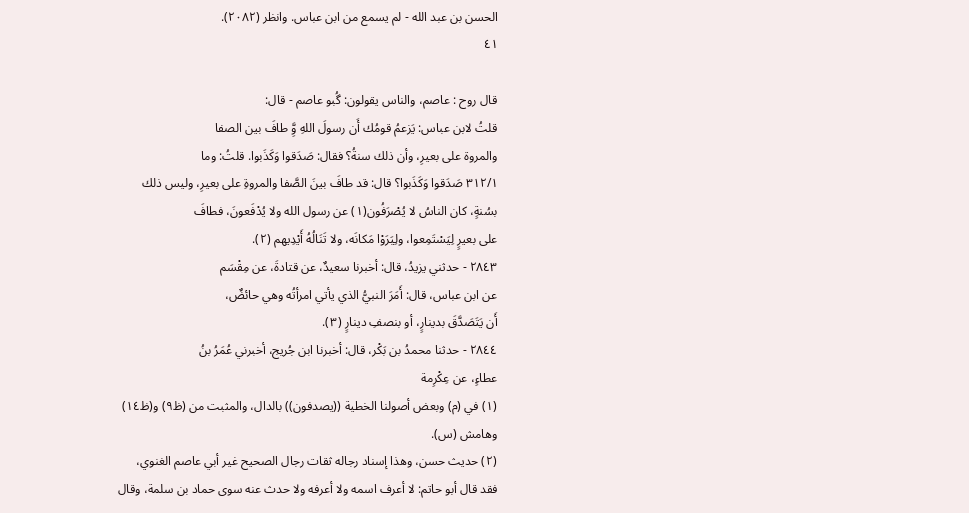الحسن بن عبد الله - لم يسمع من ابن عباس. وانظر (٢٠٨٢).
٤١

قال روح : عاصم، والناس يقولون: گُبو عاصم - قال:
قلتُ لابن عباس: يَزعمُ قومُك أَن رسولَ اللهِ وَِّ طافَ بين الصفا
والمروة على بعيرِ، وأن ذلك سنةُ؟ فقال: صَدَقوا وَكَذَبوا. قلتُ: وما
٣١٢/١ صَدَقوا وَكَذَبوا؟ قال: قد طافَ بينَ الصَّفا والمروةِ على بعيرِ، وليس ذلك
بسُنةٍ، كان الناسُ لا يُصْرَفُون(١) عن رسول الله ولا يُدْفَعونَ، فطافَ
على بعيرٍ لِيَسْتَمِعوا، ولِيَرَوْا مَكانَه، ولا تَنَالُهُ أَيْدِيهم (٢).
٢٨٤٣ - حدثني يزيدُ، قال: أخبرنا سعيدٌ، عن قتادةَ، عن مِقْسَم
عن ابن عباس، قال: أَمَرَ النبيُّ الذي يأتي امرأتُه وهي حائضٌ،
أَن يَتَصَدَّقَ بدينارٍ، أو بنصفِ دينارٍ (٣).
٢٨٤٤ - حدثنا محمدُ بن بَكْر، قال: أخبرنا ابن جُريج، أخبرني عُمَرُ بنُ
عطاءٍ، عن عِكْرِمة
(١) في (م) وبعض أصولنا الخطية ((يصدفون)) بالدال، والمثبت من (ظ٩) و(ظ١٤)
وهامش (س).
(٢) حديث حسن، وهذا إسناد رجاله ثقات رجال الصحيح غير أبي عاصم الغنوي،
فقد قال أبو حاتم: لا أعرف اسمه ولا أعرفه ولا حدث عنه سوى حماد بن سلمة، وقال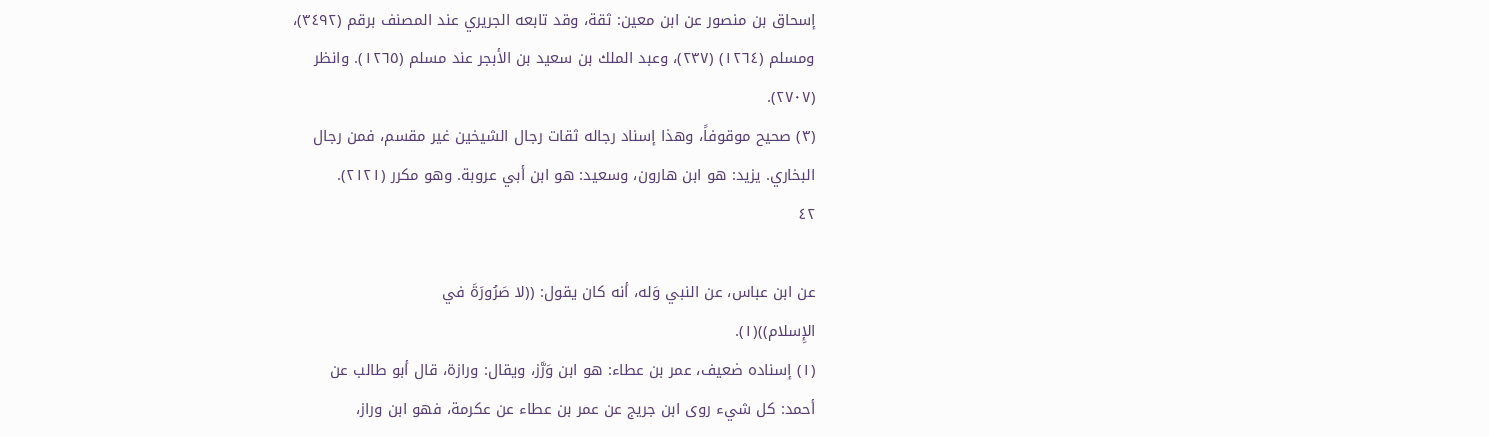إسحاق بن منصور عن ابن معين: ثقة، وقد تابعه الجريري عند المصنف برقم (٣٤٩٢)،
ومسلم (١٢٦٤) (٢٣٧)، وعبد الملك بن سعيد بن الأبجر عند مسلم (١٢٦٥). وانظر
(٢٧٠٧).
(٣) صحيح موقوفاً، وهذا إسناد رجاله ثقات رجال الشيخين غير مقسم، فمن رجال
البخاري. يزيد: هو ابن هارون، وسعيد: هو ابن أبي عروبة. وهو مكرر (٢١٢١).
٤٢

عن ابن عباس، عن النبي وَله، أنه كان يقول: ((لا صَرُورَةَ في
الإِسلام))(١).
(١) إسناده ضعيف، عمر بن عطاء: هو ابن وَرَّز، ويقال: ورازة، قال أبو طالب عن
أحمد: كل شيء روى ابن جريج عن عمر بن عطاء عن عكرمة، فهو ابن وراز،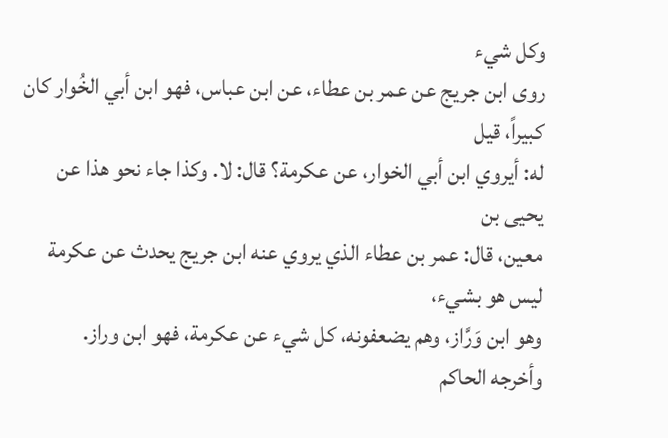وكل شيء
روى ابن جريج عن عمر بن عطاء، عن ابن عباس، فهو ابن أبي الخُوار كان كبيراً، قيل
له: أيروي ابن أبي الخوار، عن عكرمة؟ قال: لا. وكذا جاء نحو هذا عن يحيى بن
معين، قال: عمر بن عطاء الذي يروي عنه ابن جريج يحدث عن عكرمة ليس هو بشيء،
وهو ابن وَرَّاز، وهم يضعفونه، كل شيء عن عكرمة، فهو ابن وراز.
وأخرجه الحاكم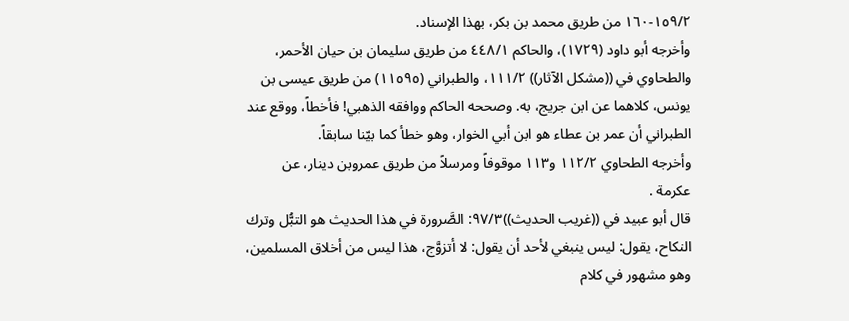١٥٩/٢-١٦٠ من طريق محمد بن بكر، بهذا الإسناد.
وأخرجه أبو داود (١٧٢٩)، والحاكم ٤٤٨/١ من طريق سليمان بن حيان الأحمر،
والطحاوي في ((مشكل الآثار)) ١١١/٢، والطبراني (١١٥٩٥) من طريق عيسى بن
يونس، كلاهما عن ابن جريج، به. وصححه الحاكم ووافقه الذهبي! فأخطاً، ووقع عند
الطبراني أن عمر بن عطاء هو ابن أبي الخوار، وهو خطأ كما بيّنا سابقاً.
وأخرجه الطحاوي ١١٢/٢ و١١٣ موقوفاً ومرسلاً من طريق عمروبن دينار، عن
عكرمة .
قال أبو عبيد في ((غريب الحديث))٩٧/٣: الصَّرورة في هذا الحديث هو التبُّل وترك
النكاح، يقول: ليس ينبغي لأحد أن يقول: لا أتزوَّج، هذا ليس من أخلاق المسلمين،
وهو مشهور في كلام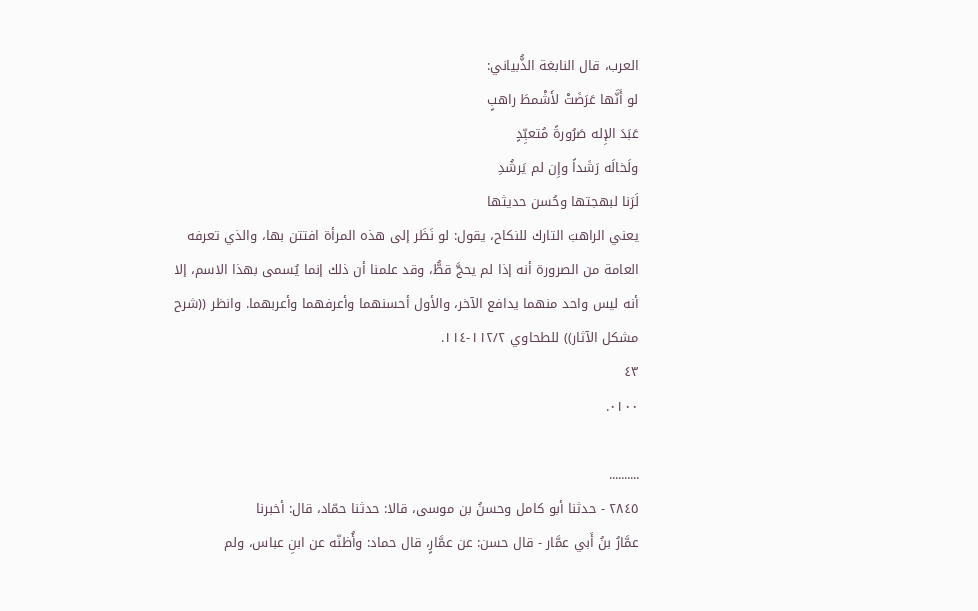العرب، قال النابغة الذُّبياني:
لو أَنَّها عَرَضَتْ لأَشْمطَ راهبٍ
عَبَدَ الإِله صَرُورةً مُتعبِّدٍ
ولَخالَه رَشَداً وإِن لم يَرشُدِ
لَرَنا لبھجتھا وحُسن حديثها
يعني الراهبَ التارك للنكاح، يقول: لو نَظَر إلى هذه المرأة افتتن بها، والذي تعرفه
العامة من الصرورة أنه إذا لم يحجَّ قطُّ، وقد علمنا أن ذلك إنما يُسمى بهذا الاسم، إلا
أنه ليس واحد منهما يدافع الآخر، والأول أحسنهما وأعرفهما وأعربهما. وانظر ((شرح
مشكل الآثار)) للطحاوي ١١٢/٢-١١٤.
٤٣
٠١٠٠.

..........
٢٨٤٥ - حدثنا أبو کامل وحسنُ بن موسی، قالا: حدثنا حمّاد، قال: أخبرنا
عمَّارُ بنُ أَبي عمَّار - قال حسن: عن عمَّارٍ، قال حماد: وأُظنّه عن ابنِ عباس، ولم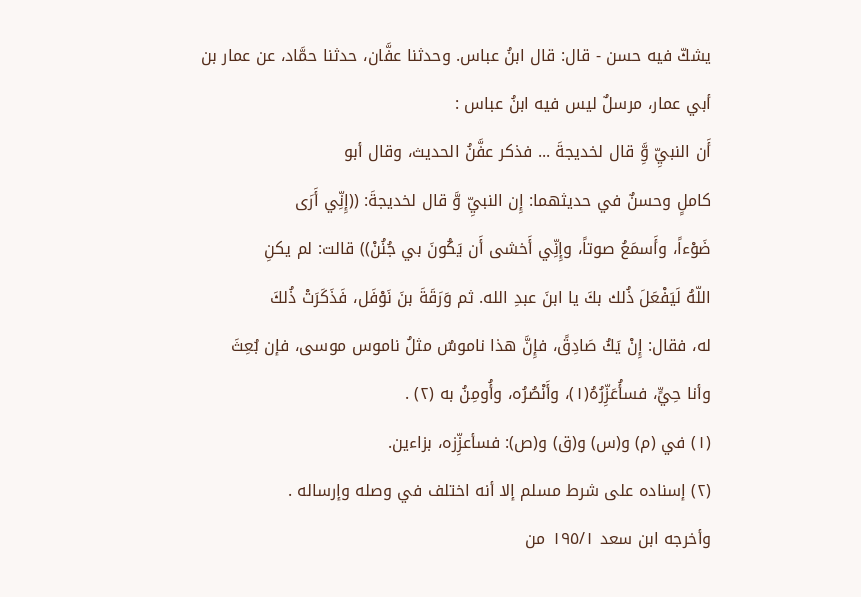يشكّ فيه حسن - قال: قال ابنُ عباس. وحدثنا عفَّان، حدثنا حمَّاد، عن عمار بن
أبي عمار، مرسلٌ لیس فیه ابنُ عباس :
أَن النبيِّ وَِّ قال لخديجةَ ... فذكر عفَّنُ الحديث، وقال أبو
كاملٍ وحسنٌ في حديثهما: إِن النبيِّ وَّ قال لخديجةَ: ((إِنِّي أَرَى
ضَوْءاً، وأَسمَعُ صوتاً، وإِنِّي أَخشى أَن يَكُونَ بي جُنُنْ)) قالت: لم يكنِ
اللّهُ لَيَفْعَلَ ذُلك بكَ يا ابنَ عبدِ الله. ثم وَرَقَةَ بنَ نَوْفَل، فَذَكَرَتْ ذُلكَ
له، فقال: إِنْ يَكُ صَادِقً، فإِنَّ هذا ناموسٌ مثلُ ناموس موسى، فإن بُعِثَ
وأنا حِيٍّ، فسأُعَزِّرُهُ(١)، وأَنْصُرُه، وأُومِنُ به (٢) .
(١) في (م) و(س) و(ق) و(ص): فسأعزِّزه، بزاءين.
(٢) إسناده على شرط مسلم إلا أنه اختلف في وصله وإرساله .
وأخرجه ابن سعد ١٩٥/١ من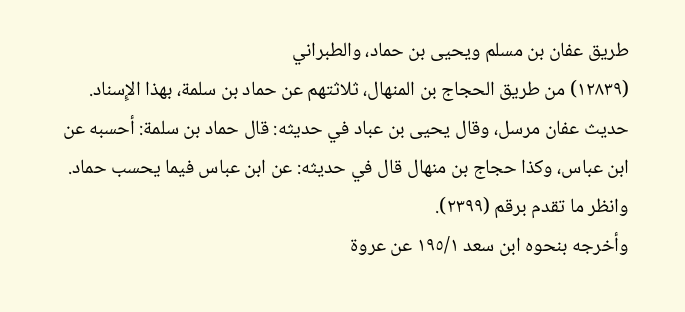طريق عفان بن مسلم ويحيى بن حماد، والطبراني
(١٢٨٣٩) من طريق الحجاج بن المنهال، ثلاثتهم عن حماد بن سلمة، بهذا الإِسناد.
حديث عفان مرسل، وقال يحيى بن عباد في حديثه: قال حماد بن سلمة: أحسبه عن
ابن عباس، وکذا حجاج بن منهال قال في حديثه: عن ابن عباس فیما یحسب حماد.
وانظر ما تقدم برقم (٢٣٩٩).
وأخرجه بنحوه ابن سعد ١٩٥/١ عن عروة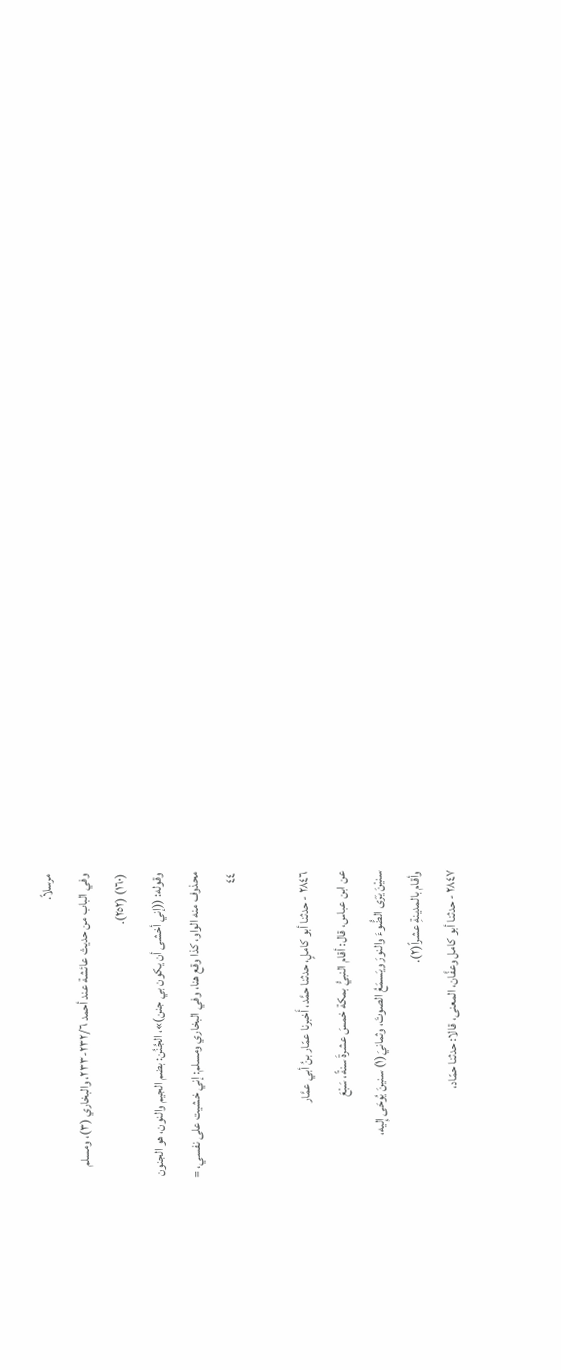مرسلاً.
وفي الباب من حديث عائشة عند أحمد ٢٣٢/٦-٢٣٣، والبخاري (٣)، ومسلم
(١٦٠) (٢٥٢).
وقوله: ((إني أخشى أن يكون بي جنن)»، الجُنُن: بضم الجيم والنون، هو الجنون
محذوف منه الواو، كذا وقع هنا، وفي البخاري ومسلم: إني خشيت على نفسي، =
٤٤

٢٨٤٦ - حدثنا أبو كاملٍ، حدثنا حمَّد، أَخبرنا عمّار بنُ أبي عمَّار
عن ابن عباس، قال: أقام النبيُّ بمكة خمسَ عشرةَ سنةً، سَبْعَ
سنيْنَ يَرَى الضُّوءَ والنورَ ويَسمَعُ الصوتَ، وثمانيَ(١) سنينَ يُوحَى إِليه،
وأقام بالمدينةِ عشراً(٢).
٢٨٤٧ - حدثنا أبو كامل وعفَّان، المعنى، قالا: حدثنا حمّاد،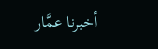أخبرنا عمَّار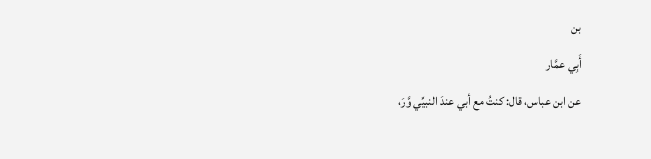بن
أَبِي عمَّار
عن ابن عباس، قال: كنتُ مع أبي عندَ النبيِّي وَّرَ،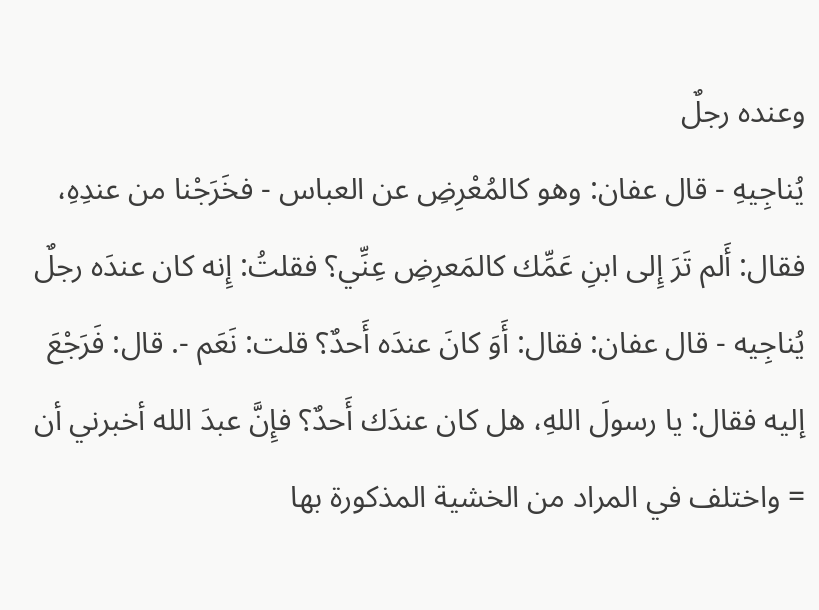وعنده رجلٌ
يُناجِيهِ - قال عفان: وهو كالمُعْرِضِ عن العباس - فخَرَجْنا من عندِهِ،
فقال: أَلم تَرَ إِلى ابنِ عَمِّك كالمَعرِضِ عِنِّي؟ فقلتُ: إِنه كان عندَه رجلٌ
يُناجِيه - قال عفان: فقال: أَوَ كانَ عندَه أَحدٌ؟ قلت: نَعَم -. قال: فَرَجْعَ
إليه فقال: يا رسولَ اللهِ، هل كان عندَك أَحدٌ؟ فإِنَّ عبدَ الله أخبرني أن
= واختلف في المراد من الخشية المذكورة بها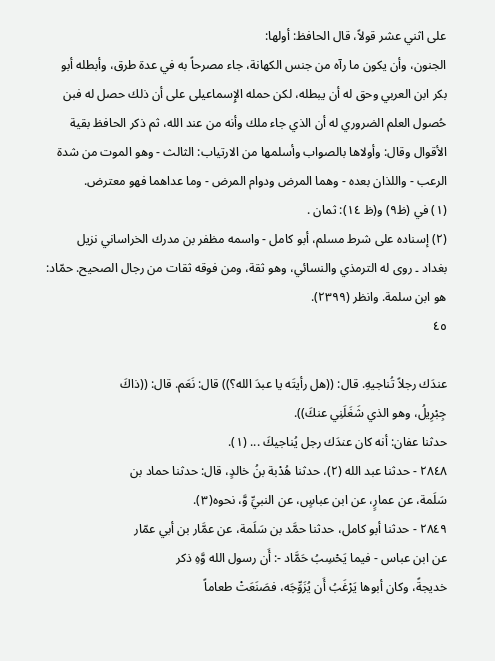على اثني عشر قولاً، قال الحافظ: أولها:
الجنون، وأن يكون ما رآه من جنس الكهانة، جاء مصرحاً به في عدة طرق، وأبطله أبو
بکر ابن العربي وحق له أن یبطله، لکن حمله الإِسماعیلی علی أن ذلك حصل له فبن
حُصول العلم الضروري له أن الذي جاء ملك وأنه من عند الله، ثم ذكر الحافظ بقية
الأقوال وقال: وأولاها بالصواب وأسلمها من الارتياب: الثالث - وهو الموت من شدة
الرعب - واللذان بعده - وهما المرض ودوام المرض - وما عداهما فهو معترض.
(١) في (ظ٩) و(ظ ١٤): ثمان .
(٢) إسناده على شرط مسلم، أبو كامل - واسمه مظفر بن مدرك الخراساني نزيل
بغداد ۔ روی له الترمذي والنسائي، وهو ثقة، ومن فوقه ثقات من رجال الصحيح. حمّاد:
هو ابن سلمة. وانظر (٢٣٩٩).
٤٥

عندَك رجلاً تُناجيهِ. قال: ((هل رأيتَه يا عبدَ الله؟)) قال: نَعَم. قال: ((ذاكَ
جِبْرِيلُ، وهو الذي شَغَلَنِي عنكَ)).
حدثنا عفان: أنه كان عندَك رجل يُناجيكَ ... (١).
٢٨٤٨ - حدثنا عبد الله (٢)، حدثنا هُدْبة بنُ خالدٍ، قال: حدثنا حماد بن
سَلَمة، عن عمارٍ، عن ابن عباسٍ، عن النبيِّ وَّ، نحوه(٣).
٢٨٤٩ - حدثنا أبو كامل، حدثنا حمَّد بن سَلَمة، عن عمَّار بن أبي عمّار
عن ابن عباس - فيما يَحْسِبُ حَمَّاد -: أَن رسول الله وَّهِ ذكر
خديجةً، وكان أبوها يَرْغَبُ أَن يُزَوِّجَه، فصَنَعَتْ طعاماً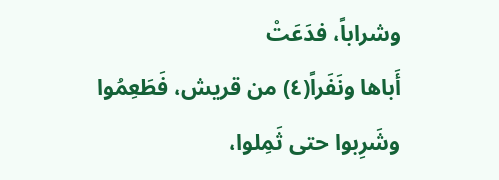وشراباً، فدَعَتْ
أَباها ونَفَراً(٤) من قريش، فَطَعِمُوا وشَرِبوا حتى ثَمِلوا،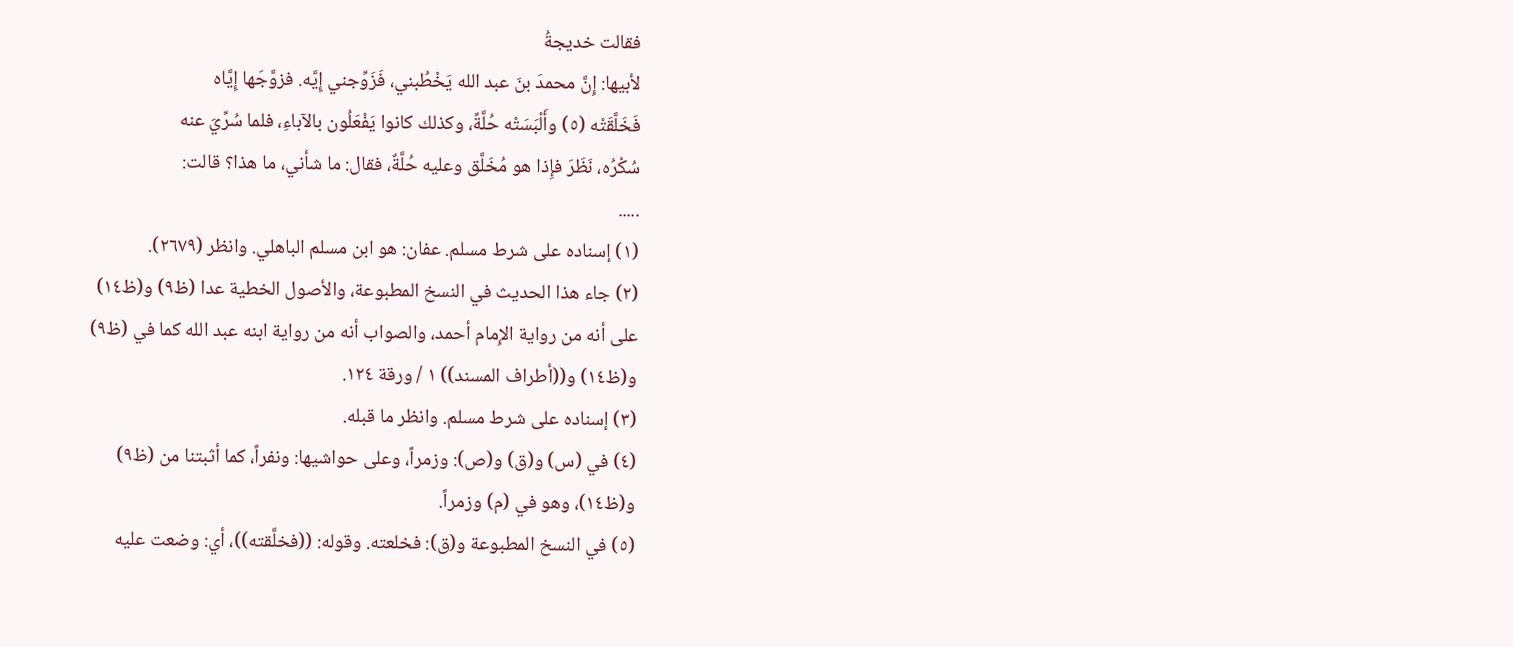فقالت خديجةُ
لأبيها: إِنَّ محمدَ بنَ عبد الله يَخْطُبني، فَزَوِّجني إِيَّه. فزوَّجَها إِيَّاه
فَخَلَّقَتْه (٥) وأَلْبَسَتْه حُلَّةً، وكذلك كانوا يَفْعَلُون بالآباءِ، فلما سُرِّيَ عنه
سُكْرُه، نَظَرَ فإِذا هو مُخَلَّق وعليه حُلَّةٌ، فقال: ما شأني، ما هذا؟ قالت:
.....
(١) إسناده على شرط مسلم. عفان: هو ابن مسلم الباهلي. وانظر (٢٦٧٩).
(٢) جاء هذا الحديث في النسخ المطبوعة، والأصول الخطية عدا (ظ٩) و(ظ١٤)
على أنه من رواية الإِمام أحمد، والصواب أنه من رواية ابنه عبد الله كما في (ظ٩)
و(ظ١٤) و((أطراف المسند)) ١ / ورقة ١٢٤.
(٣) إسناده على شرط مسلم. وانظر ما قبله.
(٤) في (س) و(ق) و(ص): وزمراً، وعلى حواشيها: ونفراً، كما أثبتنا من (ظ٩)
و(ظ١٤)، وهو في (م) وزمراً.
(٥) في النسخ المطبوعة و(ق): فخلعته. وقوله: ((فخلَّقته))، أي: وضعت عليه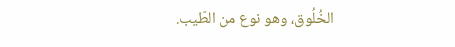الخُلُوق، وهو نوع من الطّيب.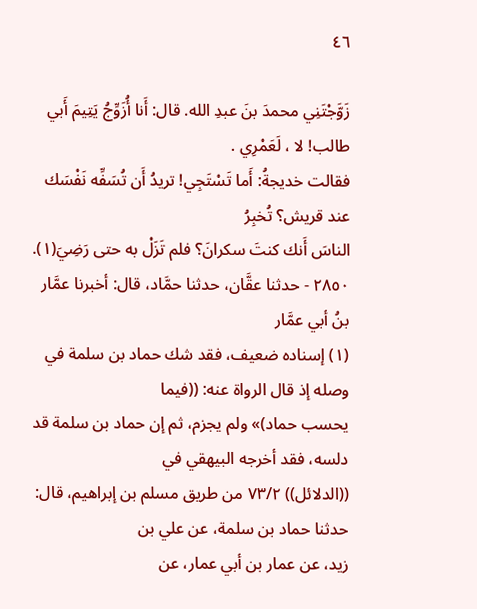٤٦

زَوَّجْتَنِي محمدَ بنَ عبدِ الله. قال: أَنا أُزَوِّجُ يَتِيمَ أَبي طالب! لا ، لَعَمْرِي .
فقالت خديجةُ: أَما تَسْتَجِي! تريدُ أَن تُسَفِّه نَفْسَك عند قريش؟ تُخبِرُ
الناسَ أَنك كنتَ سكرانَ؟ فلم تَزَلْ به حتى رَضِيَ(١).
٢٨٥٠ - حدثنا عقَّان، حدثنا حمَّاد، قال: أخبرنا عمَّار بنُ أبي عمَّار
(١) إسناده ضعيف، فقد شك حماد بن سلمة في وصله إذ قال الرواة عنه: ((فيما
يحسب حماد)» ولم يجزم، ثم إن حماد بن سلمة قد دلسه، فقد أخرجه البيهقي في
((الدلائل)) ٧٣/٢ من طريق مسلم بن إبراهيم، قال: حدثنا حماد بن سلمة، عن علي بن
زيد، عن عمار بن أبي عمار، عن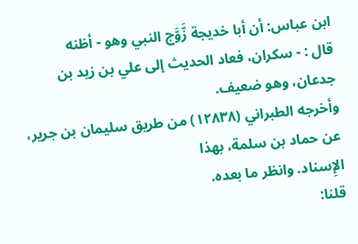ابن عباس: أن أبا خديجة زَّوَّج النبي وهو - أظنه
قال : - سكران، فعاد الحديث إلى علي بن زيد بن جدعان، وهو ضعيف.
وأخرجه الطبراني (١٢٨٣٨) من طريق سليمان بن جرير، عن حماد بن سلمة، بهذا
الإِسناد. وانظر ما بعده.
قلنا: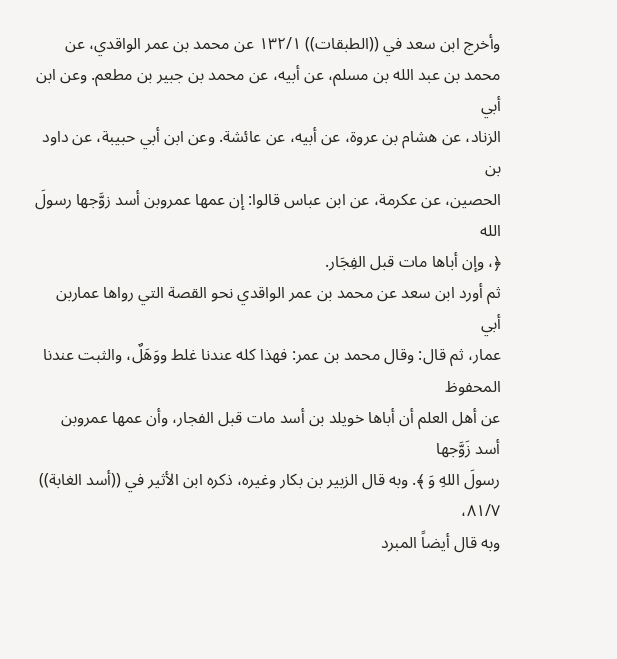وأخرج ابن سعد في ((الطبقات)) ١٣٢/١ عن محمد بن عمر الواقدي، عن
محمد بن عبد الله بن مسلم، عن أبيه، عن محمد بن جبير بن مطعم. وعن ابن أبي
الزناد، عن هشام بن عروة، عن أبيه، عن عائشة. وعن ابن أبي حبيبة، عن داود بن
الحصين، عن عكرمة، عن ابن عباس قالوا: إن عمها عمروبن أسد زوَّجها رسولَ الله
﴿، وإن أباها مات قبل الفِجَار.
ثم أورد ابن سعد عن محمد بن عمر الواقدي نحو القصة التي رواها عماربن أبي
عمار، ثم قال: وقال محمد بن عمر: فهذا كله عندنا غلط ووَهَلٌ، والثبت عندنا المحفوظ
عن أهل العلم أن أباها خويلد بن أسد مات قبل الفجار، وأن عمها عمروبن أسد زَوَّجها
رسولَ اللهِ وَ ﴾. وبه قال الزبير بن بكار وغيره، ذكره ابن الأثير في ((أسد الغابة)) ٨١/٧،
وبه قال أيضاً المبرد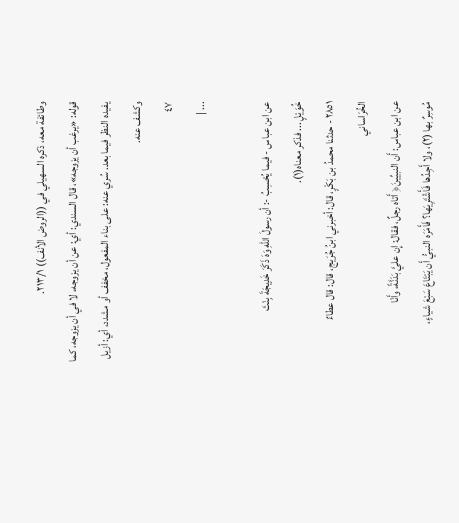وطائفة معه، ذكره السهيلي في ((الروض الأنف)) ٢١٣/١.
قوله: «یرغب أن یزوجه»، قال السندي: أي: عن أن یزوجه، لا في أن یزوجه، كما
يفيده النظر فيما بعد. سُري عنه: على بناء المفعول، مخفف أو مشدد، أي: أزيل
وکشف عنه.
٤٧
... |

عن ابن عباس - فيما يُحْسِبُ -: أن رسولَ اللهِ وَهَ ذَكَرَ خَدِيجَةَ بِنْتَ
خُوَيْلٍ ... فذكر معناه(١).
٢٨٥١ - حدثنا محمدُ بن بَكْرٍ، قال: أخبرني ابنُ جُرَيج، قال: قال عطاءٌ
الخُرَاساني
عن ابن عباس: أَن النبيِّينَ﴿ أَتاه رجلٌ، فقال: إِن عليَّ بَدَنَّةً، وأَنْا
مُوسِرٌ بها (٢)، ولا أَجِدُها فَأَشْتَرِيَها؟ فَأَمَرَه النبيُّ أَن يَبْتَاعَ سَبْعَ شياءٍ،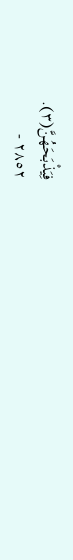فِيَذْبَحَهُنَّ(٣).
٢٨٥٢ -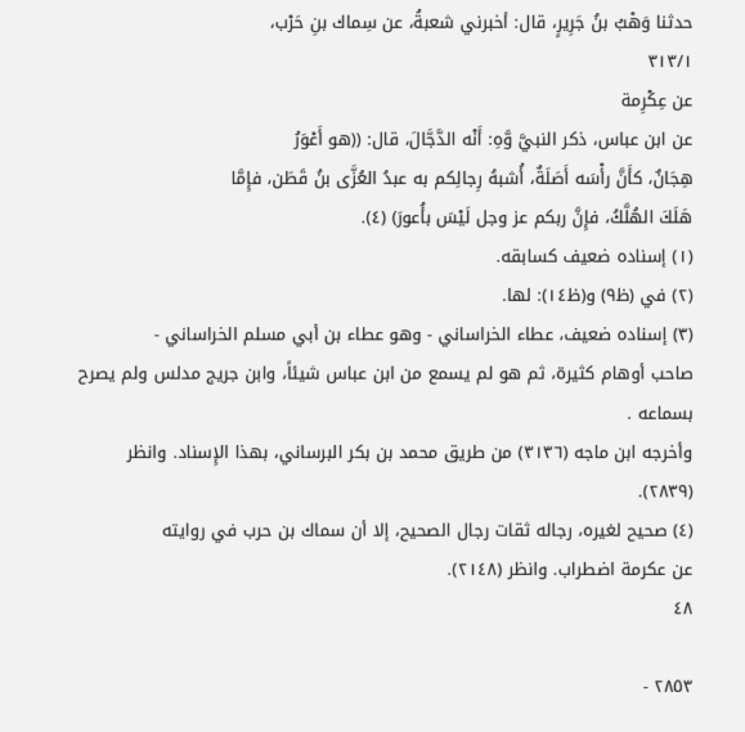حدثنا وَهْبُ بنُ جَرِيرٍ، قال: أخبرني شعبةُ، عن سِماك بنِ حَرْب،
٣١٣/١
عن عِكْرِمة
عن ابن عباس، ذكر النبيَّ وَّهِ: أَنْه الدَّجَّالَ، قال: ((هو أَعْوَرُ
هِجَانٌ، كأَنَّ رأْسَه أَصَلَةٌ، أُشبهُ رِجالِكم به عبدُ العُزَّى بنُ قَطَن، فإِمَّا
هَلَكَ الهُلَّكُ، فإِنَّ ربكم عز وجل لَيْسَ بأُعورَ) (٤).
(١) إسناده ضعيف كسابقه.
(٢) في (ظ٩) و(ظ١٤): لها.
(٣) إسناده ضعيف، عطاء الخراساني - وهو عطاء بن أبي مسلم الخراساني -
صاحب أوهام كثيرة، ثم هو لم يسمع من ابن عباس شيئاً، وابن جريج مدلس ولم يصرح
بسماعه .
وأخرجه ابن ماجه (٣١٣٦) من طريق محمد بن بكر البرساني، بهذا الإِسناد. وانظر
(٢٨٣٩).
(٤) صحيح لغيره، رجاله ثقات رجال الصحيح، إلا أن سماك بن حرب في روايته
عن عكرمة اضطراب. وانظر (٢١٤٨).
٤٨

٢٨٥٣ -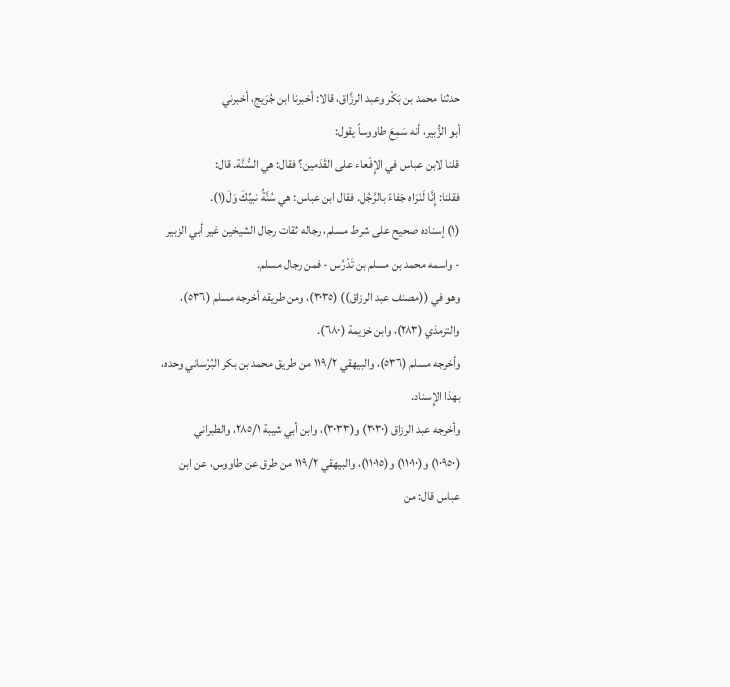حدثنا محمد بن بَكْر وعبد الرزَّاق، قالا: أخبرنا ابن جُرَيج، أخبرني
أبو الزُّبير، أنه سَمِعَ طاووساً يقول:
قلنا لابن عباس في الإِفْعاء على القَدَمين؟ فقال: هي السُّنَّة. قال:
فقلنا: إِنَّا لَنَرَاه جَفاءً بالرَّجُل. فقال ابن عباس: هي سُنَّةُ نبيِّكَ وَلَ(١).
(١) إسناده صحيح على شرط مسلم، رجاله ثقات رجال الشيخين غير أبي الزبير
- واسمه محمد بن مسلم بن تَدْرُس - فمن رجال مسلم.
وهو في ((مصنف عبد الرزاق)) (٣٠٣٥)، ومن طريقه أخرجه مسلم (٥٣٦)،
والترمذي (٢٨٣)، وابن خزيمة (٦٨٠).
وأخرجه مسلم (٥٣٦)، والبيهقي ١١٩/٢ من طريق محمد بن بكر البُرْساني وحده،
بهذا الإِسناد.
وأخرجه عبد الرزاق (٣٠٣٠) و(٣٠٣٣)، وابن أبي شيبة ٢٨٥/١، والطبراني
(١٠٩٥٠) و(١١٠١٠) و(١١٠١٥)، والبيهقي ١١٩/٢ من طرق عن طاووس، عن ابن
عباس قال: من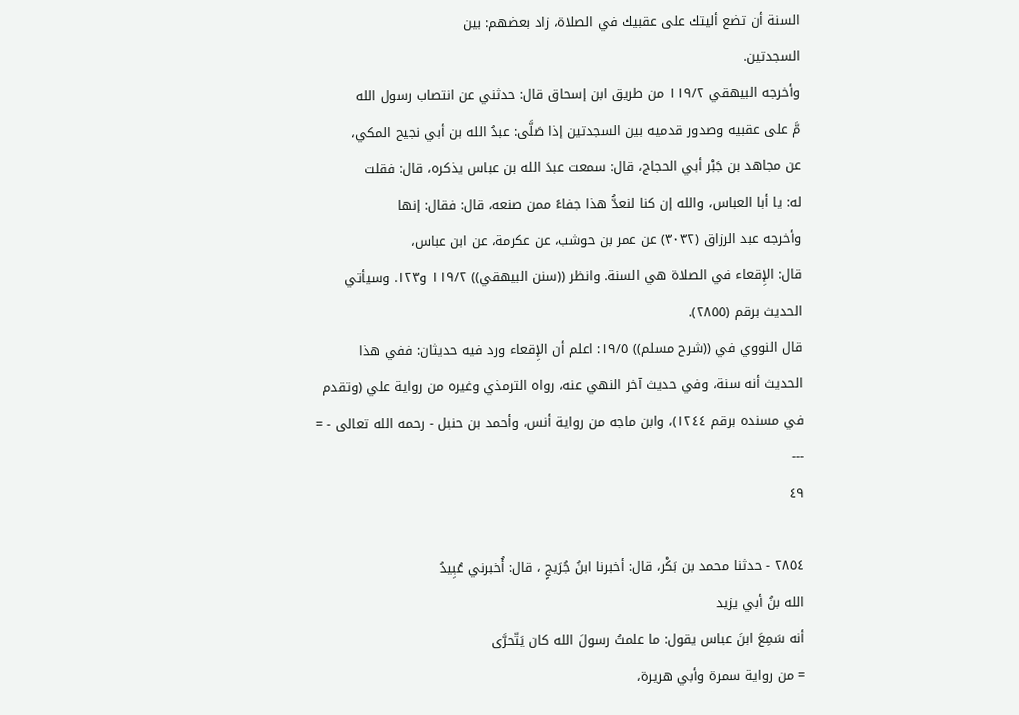السنة أن تضع أليتك على عقبيك في الصلاة، زاد بعضهم: بين
السجدتین.
وأخرجه البيهقي ١١٩/٢ من طريق ابن إسحاق قال: حدثني عن انتصاب رسول الله
مَّ على عقبيه وصدور قدميه بين السجدتين إذا صَلَّى: عبدُ الله بن أبي نجيح المكي،
عن مجاهد بن جَبْر أبي الحجاج، قال: سمعت عبدَ الله بن عباس يذكره، قال: فقلت
له: يا أبا العباس، والله إن كنا لنعدُّ هذا جفاءً ممن صنعه، قال: فقال: إنها
وأخرجه عبد الرزاق (٣٠٣٢) عن عمر بن حوشب، عن عكرمة، عن ابن عباس،
قال: الإِقعاء في الصلاة هي السنة. وانظر ((سنن البيهقي)) ١١٩/٢ و١٢٣. وسيأتي
الحدیث برقم (٢٨٥٥).
قال النووي في ((شرح مسلم)) ١٩/٥: اعلم أن الإِقعاء ورد فيه حديثان: ففي هذا
الحديث أنه سنة، وفي حديث آخر النهي عنه، رواه الترمذي وغيره من رواية علي (وتقدم
في مسنده برقم ١٢٤٤)، وابن ماجه من رواية أنس، وأحمد بن حنبل - رحمه الله تعالى - =
---
٤٩

٢٨٥٤ - حدثنا محمد بن بَكْر، قال: أخبرنا ابنُ جُرَيجٍ ، قال: أُخبرني عُبِيدُ
الله بنُ أبي يزيد
أنه سَمِعَ ابنَ عباس يقول: ما علمتُ رسولَ الله کان یَتّحرَّی
= من رواية سمرة وأبي هريرة،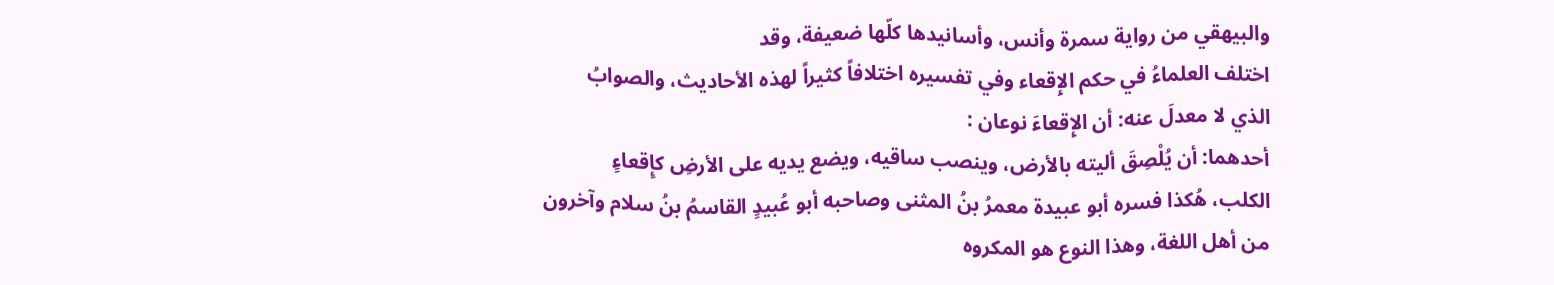والبيهقي من رواية سمرة وأنس، وأسانيدها كلّها ضعيفة، وقد
اختلف العلماءُ في حكم الإِقعاء وفي تفسيره اختلافاً كثيراً لهذه الأحاديث، والصوابُ
الذي لا معدلَ عنه: أن الإِقعاءَ نوعان :
أحدهما: أن يُلْصِقَ أليته بالأرض، وينصب ساقيه، ويضع يديه على الأرضِ كإِقعاءٍ
الكلب، هُكذا فسره أبو عبيدة معمرُ بنُ المثنی وصاحبه أبو عُبيدٍ القاسمُ بنُ سلام وآخرون
من أهل اللغة، وهذا النوع هو المكروه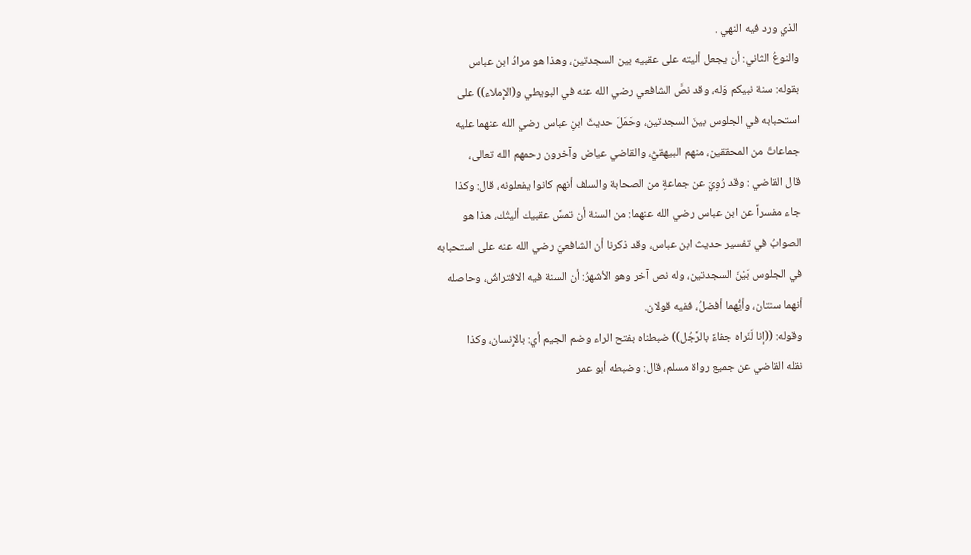الذي ورد فيه النهي .
والنوعُ الثاني: أن يجعل أليته على عقبيه بين السجدتين، وهذا هو مرادُ ابن عباس
بقوله: سنة نبيكم وَله، وقد نصَّ الشافعي رضي الله عنه في البويطي و(الإِملاء)) على
استحبابه في الجلوس بينَ السجدتين، وحَمَلَ حديثَ ابنِ عباس رضي الله عنهما عليه
جماعاتٌ من المحققين، منهم البيهقيُّ، والقاضي عياض وآخرون رحمهم الله تعالى،
قال القاضي : وقد رُوِيَ عن جماعةٍ من الصحابة والسلف أنهم كانوا يفعلونه، قال: وكذا
جاء مفسراً عن ابن عباس رضي الله عنهما: من السنة أن تمسَّ عقبيك أليتُك، هذا هو
الصوابُ في تفسير حديث ابن عباس، وقد ذكرنا أن الشافعيّ رضي الله عنه على استحبابه
في الجلوس بَيْنَ السجدتين، وله نص آخر وهو الأشهرُ: أن السنة فيه الافتراشُ، وحاصله
أنهما سنتان، وأيُّهما أفضلُ، ففيه قولان.
وقوله: ((إنا لَنَراه جفاءً بالرَّجُل)) ضبطناه بفتح الراء وضم الجيم أي: بالإِنسان، وكذا
نقله القاضي عن جميع رواة مسلم، قال: وضبطه أبو عمر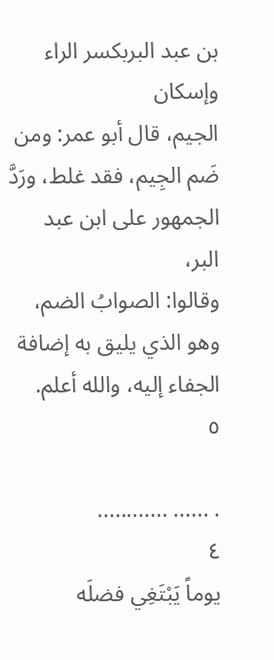بن عبد البربكسر الراء وإسكان
الجيم، قال أبو عمر: ومن ضَم الجِيم، فقد غلط، ورَدَّ الجمهور على ابن عبد البر،
وقالوا: الصوابُ الضم، وهو الذي يليق به إضافة الجفاء إليه، والله أعلم.
٥

. ...... ............
٤
يوماً يَبْتَغِي فضلَه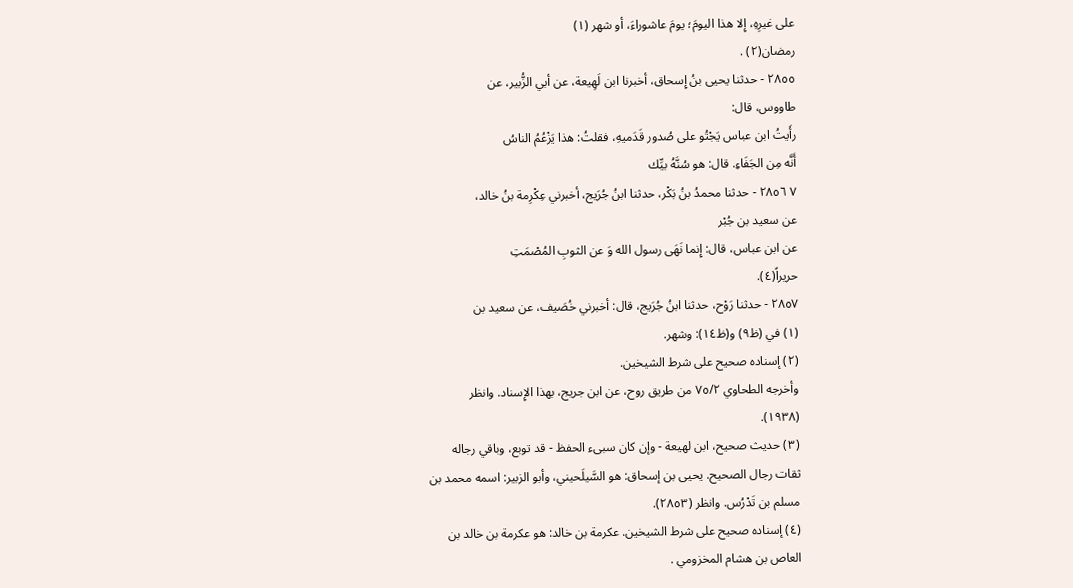على غيرِهِ، إِلا هذا اليومَ؛ يومَ عاشوراءَ، أو شهر (١)
رمضان(٢) .
٢٨٥٥ - حدثنا يحيى بنُ إِسحاق، أخبرنا ابن لَهِيعة، عن أبي الزُّبير، عن
طاووس، قال:
رأَيتُ ابن عباس يَجْتُو على صُدور قَدَميهِ، فقلتُ: هذا يَزْعُمُ الناسُ
أَنَّه مِن الجَفَاءِ. قال: هو سُنَّهُ بيِّك
٧ ٢٨٥٦ - حدثنا محمدُ بنُ بَكْر، حدثنا ابنُ جُرَيج، أخبرني عِكْرِمة بنُ خالد،
عن سعيد بن جُبْر
عن ابن عباس، قال: إِنما نَهَى رسول الله وَ عن الثوبِ المُصْمَتِ
حريراً(٤).
٢٨٥٧ - حدثنا رَوْح، حدثنا ابنُ جُرَيج، قال: أخبرني خُصَيف، عن سعيد بن
(١) في (ظ٩) و(ظ١٤): وشهر.
(٢) إسناده صحيح على شرط الشيخين.
وأخرجه الطحاوي ٧٥/٢ من طريق روح، عن ابن جريج، بهذا الإِسناد. وانظر
(١٩٣٨).
(٣) حديث صحيح، ابن لهيعة - وإن كان سبىء الحفظ - قد توبع، وباقي رجاله
ثقات رجال الصحيح. يحيى بن إسحاق: هو السَّيلَحيني، وأبو الزبير: اسمه محمد بن
مسلم بن تَدْرُس. وانظر (٢٨٥٣).
(٤) إسناده صحيح على شرط الشيخين. عكرمة بن خالد: هو عكرمة بن خالد بن
العاص بن هشام المخزومي .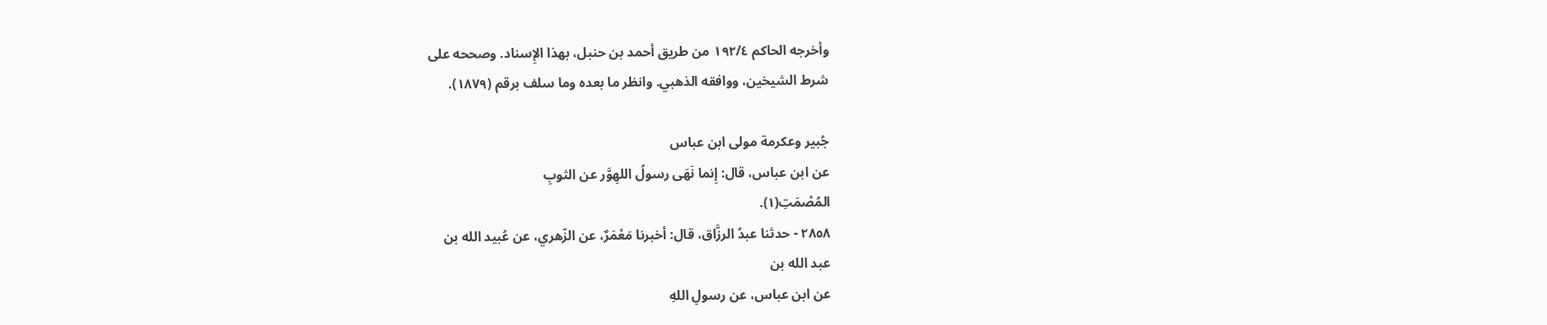وأخرجه الحاكم ١٩٢/٤ من طريق أحمد بن حنبل، بهذا الإِسناد. وصححه على
شرط الشيخين، ووافقه الذهبي. وانظر ما بعده وما سلف برقم (١٨٧٩).

جُبير وعكرمة مولی ابن عباس
عن ابن عباس، قال: إِنما نَهَى رسولُ اللهِوَّر عن الثوبِ
المُصْمَتِ(١).
٢٨٥٨ - حدثنا عبدُ الرزَّاق، قال: أخبرنا مَعْمَرٌ، عن الزّهري، عن عُبيد الله بن
عبد الله بن
عن ابن عباس، عن رسولِ اللهِ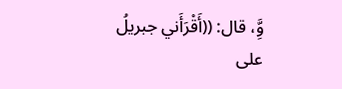وَِّ، قال: ((أَقْرَأَني جبريلُ
على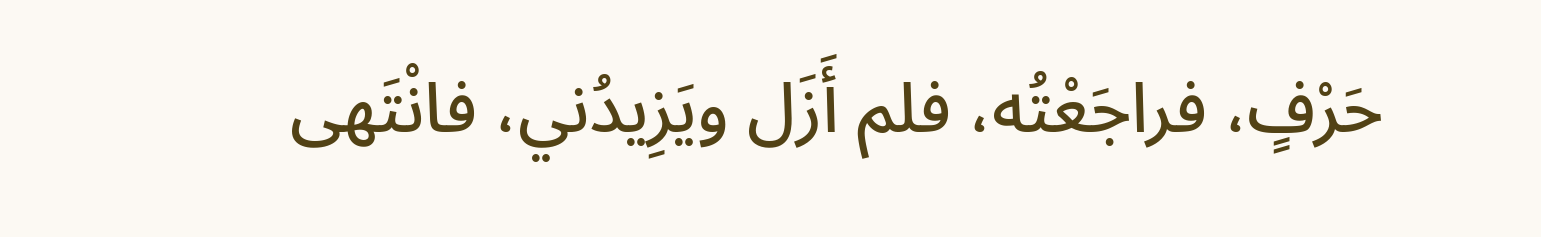حَرْفٍ، فراجَعْتُه، فلم أَزَل ويَزِيدُني، فانْتَهى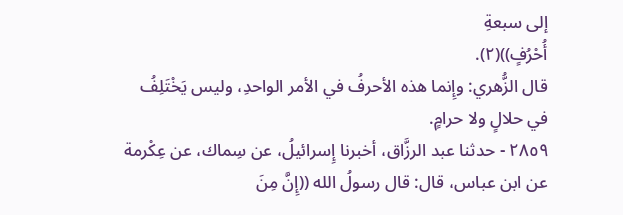إلى سبعةِ
أُحْرُفٍ))(٢).
قال الزُّهري: وإِنما هذه الأحرفُ في الأمر الواحدِ، وليس يَخْتَلِفُ
في حلالٍ ولا حرامٍ.
٢٨٥٩ - حدثنا عبد الرزَّاق، أخبرنا إِسرائيلُ، عن سِماك، عن عِكْرمة
عن ابن عباس، قال: قال رسولُ الله ((إِنَّ مِنَ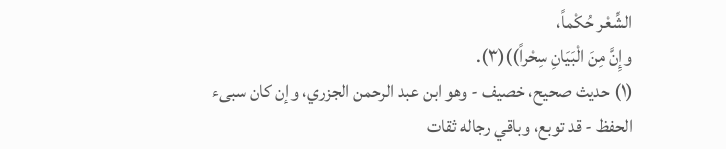الشِّعْر حُكْماً،
وإِنَّ مِنَ الْبَيَانِ سِحْراً))(٣).
(١) حديث صحيح، خصيف - وهو ابن عبد الرحمن الجزري، وإن كان سبىء
الحفظ - قد توبع، وباقي رجاله ثقات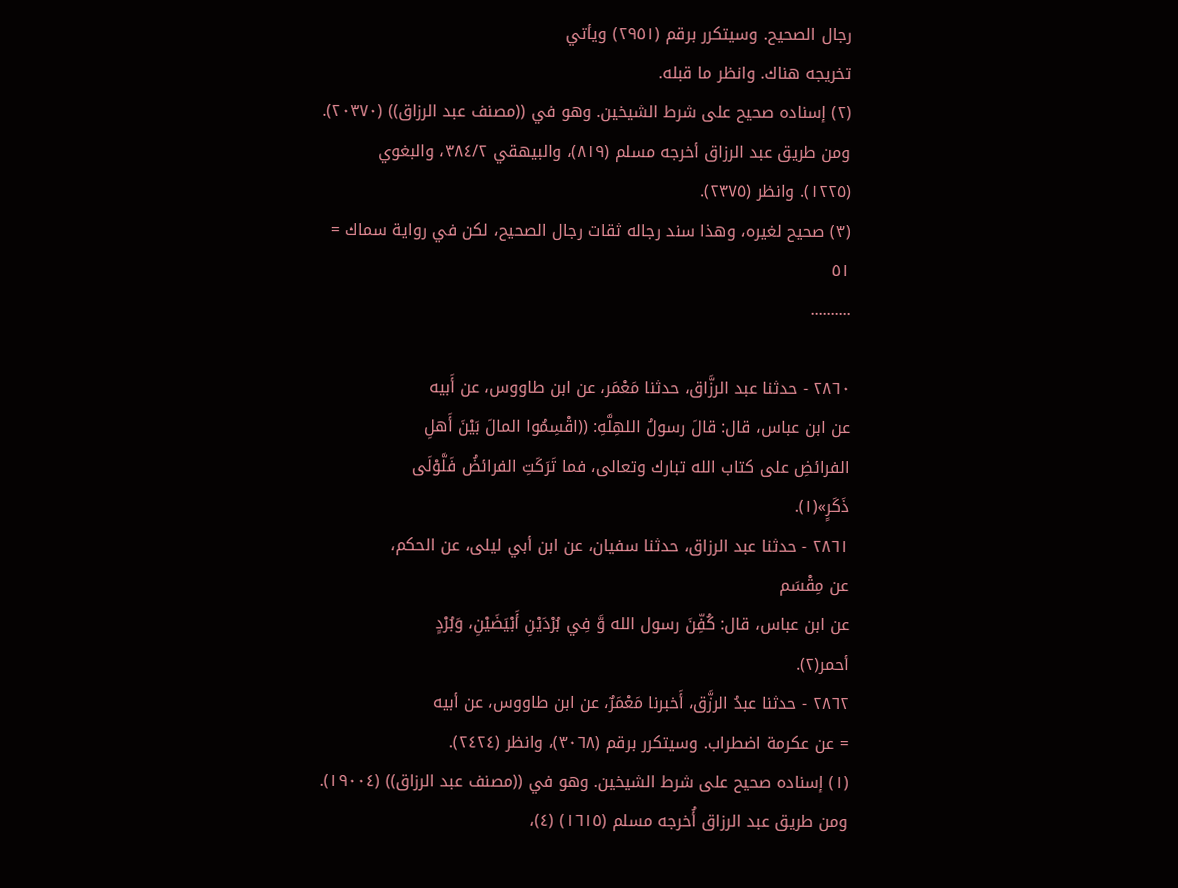رجال الصحيح. وسيتكرر برقم (٢٩٥١) ويأتي
تخريجه هناك. وانظر ما قبله.
(٢) إسناده صحيح على شرط الشيخين. وهو في ((مصنف عبد الرزاق)) (٢٠٣٧٠).
ومن طريق عبد الرزاق أخرجه مسلم (٨١٩)، والبيهقي ٣٨٤/٢، والبغوي
(١٢٢٥). وانظر (٢٣٧٥).
(٣) صحيح لغيره، وهذا سند رجاله ثقات رجال الصحيح، لكن في رواية سماك =
٥١
..........

٢٨٦٠ - حدثنا عبد الرزَّاق، حدثنا مَعْمَر، عن ابن طاووس، عن أَبيه
عن ابن عباس، قال: قالَ رسولُ اللهِلَّهِ: ((اقْسِمُوا المالَ بَيْنَ أَهلِ
الفرائضِ على كتاب الله تبارك وتعالى، فما تَرَكَتِ الفرائضُ فَلَّوْلَى
ذَكَرٍ»(١).
٢٨٦١ - حدثنا عبد الرزاق، حدثنا سفيان، عن ابن أبي ليلى، عن الحكم،
عن مِقْسَم
عن ابن عباس، قال: كُفِّنَ رسول الله وَّ فِي بُرْدَيْنِ أَبْيَضَيْنِ، وَبُرْدٍ
أحمر(٢).
٢٨٦٢ - حدثنا عبدُ الرزَّق، أَخبرنا مَعْمَرٌ، عن ابن طاووس، عن أبيه
= عن عكرمة اضطراب. وسيتكرر برقم (٣٠٦٨)، وانظر (٢٤٢٤).
(١) إسناده صحيح على شرط الشيخين. وهو في ((مصنف عبد الرزاق)) (١٩٠٠٤).
ومن طریق عبد الرزاق أُخرجه مسلم (١٦١٥) (٤)،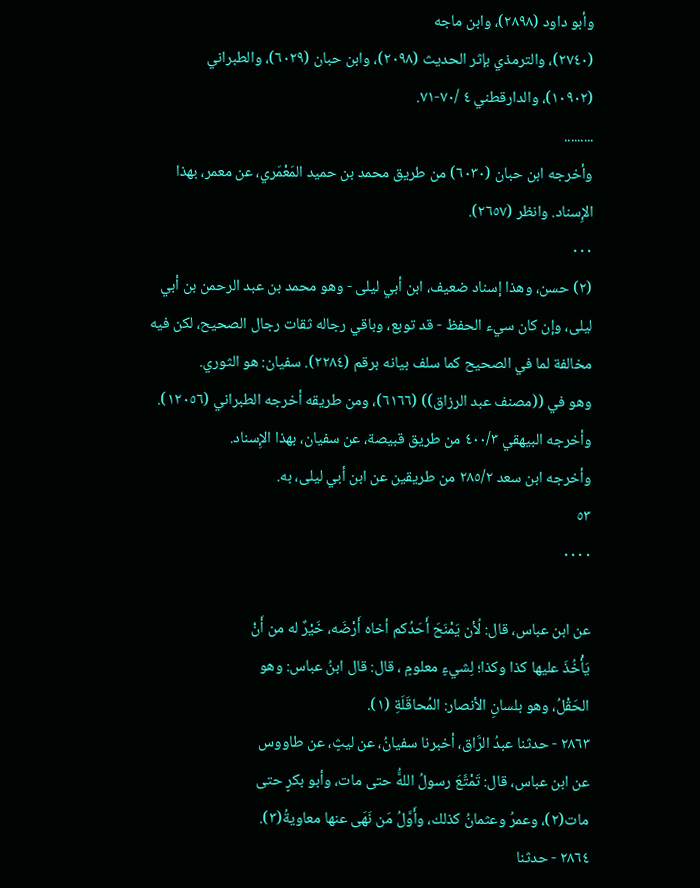وأبو داود (٢٨٩٨)، وابن ماجه
(٢٧٤٠)، والترمذي بإثر الحديث (٢٠٩٨)، وابن حبان (٦٠٢٩)، والطبراني
(١٠٩٠٢)، والدارقطني ٤ /٧٠-٧١.
.........
وأخرجه ابن حبان (٦٠٣٠) من طريق محمد بن حميد المَعْمَري، عن معمر، بهذا
الإِسناد. وانظر (٢٦٥٧).
٠٠٠
(٢) حسن، وهذا إسناد ضعيف، ابن أبي ليلى - وهو محمد بن عبد الرحمن بن أبي
ليلى، وإن كان سيء الحفظ - قد توبع، وباقي رجاله ثقات رجال الصحيح، لكن فيه
مخالفة لما في الصحيح كما سلف بيانه برقم (٢٢٨٤). سفيان: هو الثوري.
وهو في ((مصنف عبد الرزاق)) (٦١٦٦)، ومن طريقه أخرجه الطبراني (١٢٠٥٦).
وأخرجه البيهقي ٤٠٠/٣ من طريق قبيصة، عن سفيان، بهذا الإِسناد.
وأخرجه ابن سعد ٢٨٥/٢ من طريقين عن ابن أبي ليلى، به.
٥٣
٠٠٠٠

عن ابن عباس، قال: لُأن يَمْنَحَ أَحَدُكم أخاه أَرْضَه، خَيْرٌ له من أَنْ
يَأْخُذَ عليها كذا وكذا؛ لِشيءٍ معلومٍ ، قال: قال ابنُ عباس: وهو
الحَقْلُ، وهو بلسانِ الأنصار: المُحاقَلَةِ (١).
٢٨٦٣ - حدثنا عبدُ الرَّاق، أخبرنا سفيانُ، عن ليثٍ، عن طاووس
عن ابن عباس، قال: تَمْتَّعَ رسولُ اللهَُّ حتى مات، وأبو بكرٍ حتى
مات(٢)، وعمرُ وعثمانُ كذلك، وأَوَّلُ مَن نَهَى عنها معاويةُ(٣).
٢٨٦٤ - حدثنا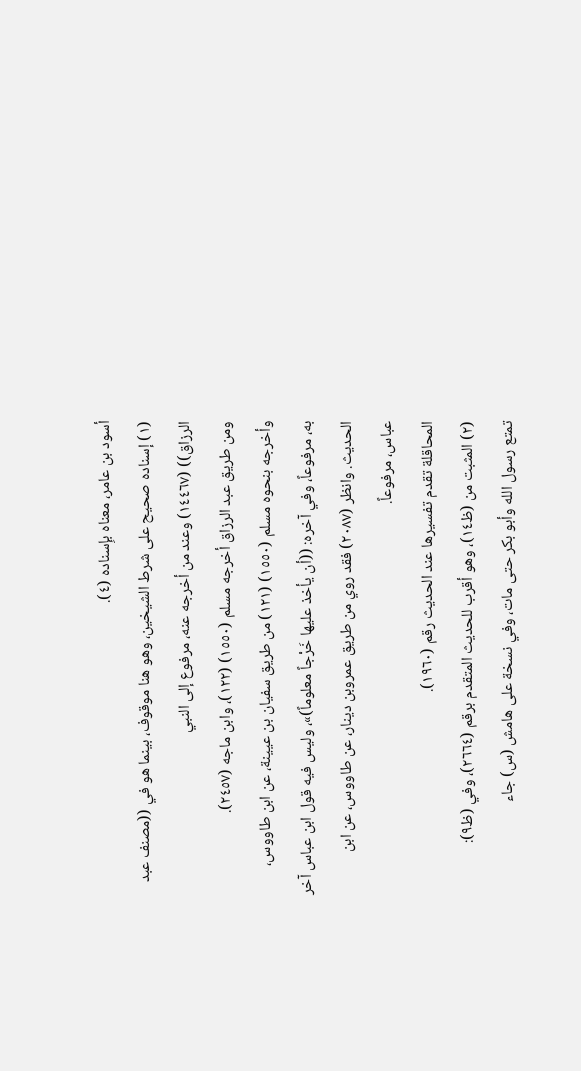أسود بن عامر، معناه بإِسناده (٤).
(١) إسناده صحيح على شرط الشيخين، وهو هنا موقوف، بينما هو في ((مصنف عبد
الرزاق)) (١٤٤٦٧) وعند من أخرجه عنه، مرفوع إلى النبي
ومن طريق عبد الرزاق أخرجه مسلم (١٥٥٠) (١٢٢)، وابن ماجه (٢٤٥٧).
وأخرجه بنحوه مسلم (١٥٥٠) (١٢١) من طريق سفيان بن عيينة، عن ابن طاووس،
به، مرفوعاً، وفي آخره: ((أن يأخذ عليها خَرْجاً معلوماً)»، وليس فيه قول ابن عباس آخر
الحديث. وانظر (٢٠٨٧) فقد روي من طريق عمروبن دينار، عن طاووس، عن ابن
عباس، مرفوعاً.
المحاقلة تقدم تفسيرها عند الحديث رقم (١٩٦٠).
(٢) المثبت من (ظ١٤)، وهو أقرب للحديث المتقدم برقم (٢٦٦٤)، وفي (ظ٩):
تمتع رسول الله وأبو بكر حتى مات، وفي نسخة على هامش (س) جاء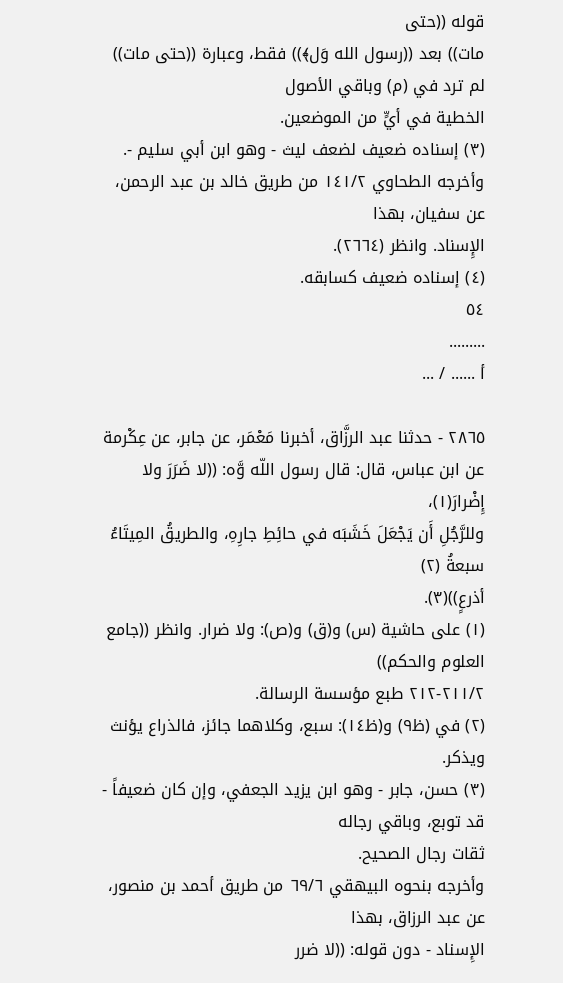قوله ((حتى
مات)) بعد ((رسول الله وَل﴾)) فقط، وعبارة ((حتى مات)) لم ترد في (م) وباقي الأصول
الخطية في أيٍّ من الموضعين.
(٣) إسناده ضعيف لضعف ليث - وهو ابن أبي سليم -.
وأخرجه الطحاوي ١٤١/٢ من طريق خالد بن عبد الرحمن، عن سفيان، بهذا
الإِسناد. وانظر (٢٦٦٤).
(٤) إسناده ضعيف كسابقه.
٥٤
.........
أ ...... / ...

٢٨٦٥ - حدثنا عبد الرزَّاق، أخبرنا مَعْمَر، عن جابر، عن عِكْرمة
عن ابن عباس، قال: قال رسول اللّه وَّه: ((لا ضَرَرَ ولا إِضْرارَ(١)،
وللرَّجُلِ أَن يَجْعَلَ خَشَبَه في حائِطِ جارِهِ، والطريقُ المِيتَاءُ سبعةُ (٢)
أذرعٍ))(٣).
(١) على حاشية (س) و(ق) و(ص): ولا ضرار. وانظر ((جامع العلوم والحكم))
٢١١/٢-٢١٢ طبع مؤسسة الرسالة.
(٢) في (ظ٩) و(ظ١٤): سبع، وكلاهما جائز، فالذراع يؤنث ويذكر.
(٣) حسن، جابر - وهو ابن يزيد الجعفي، وإن كان ضعيفاً - قد توبع، وباقي رجاله
ثقات رجال الصحيح.
وأخرجه بنحوه البيهقي ٦٩/٦ من طريق أحمد بن منصور، عن عبد الرزاق، بهذا
الإِسناد - دون قوله: ((لا ضرر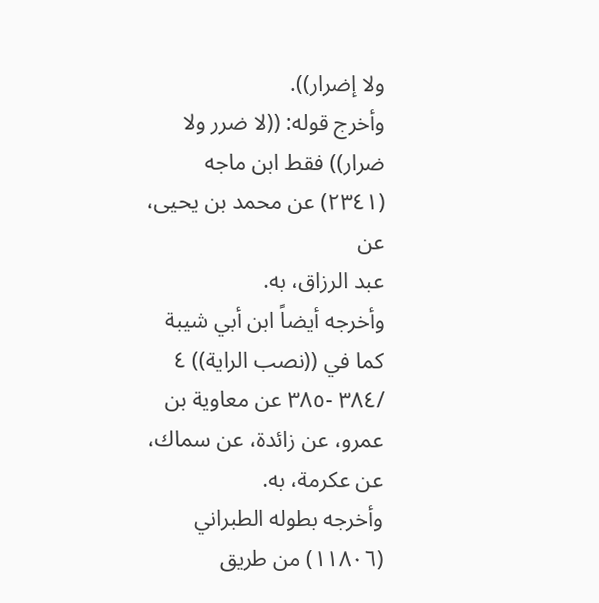ولا إضرار)).
وأخرج قوله: ((لا ضرر ولا ضرار)) فقط ابن ماجه (٢٣٤١) عن محمد بن يحيى، عن
عبد الرزاق، به.
وأخرجه أيضاً ابن أبي شيبة كما في ((نصب الراية)) ٤ /٣٨٤ -٣٨٥ عن معاوية بن
عمرو، عن زائدة، عن سماك، عن عكرمة، به.
وأخرجه بطوله الطبراني (١١٨٠٦) من طريق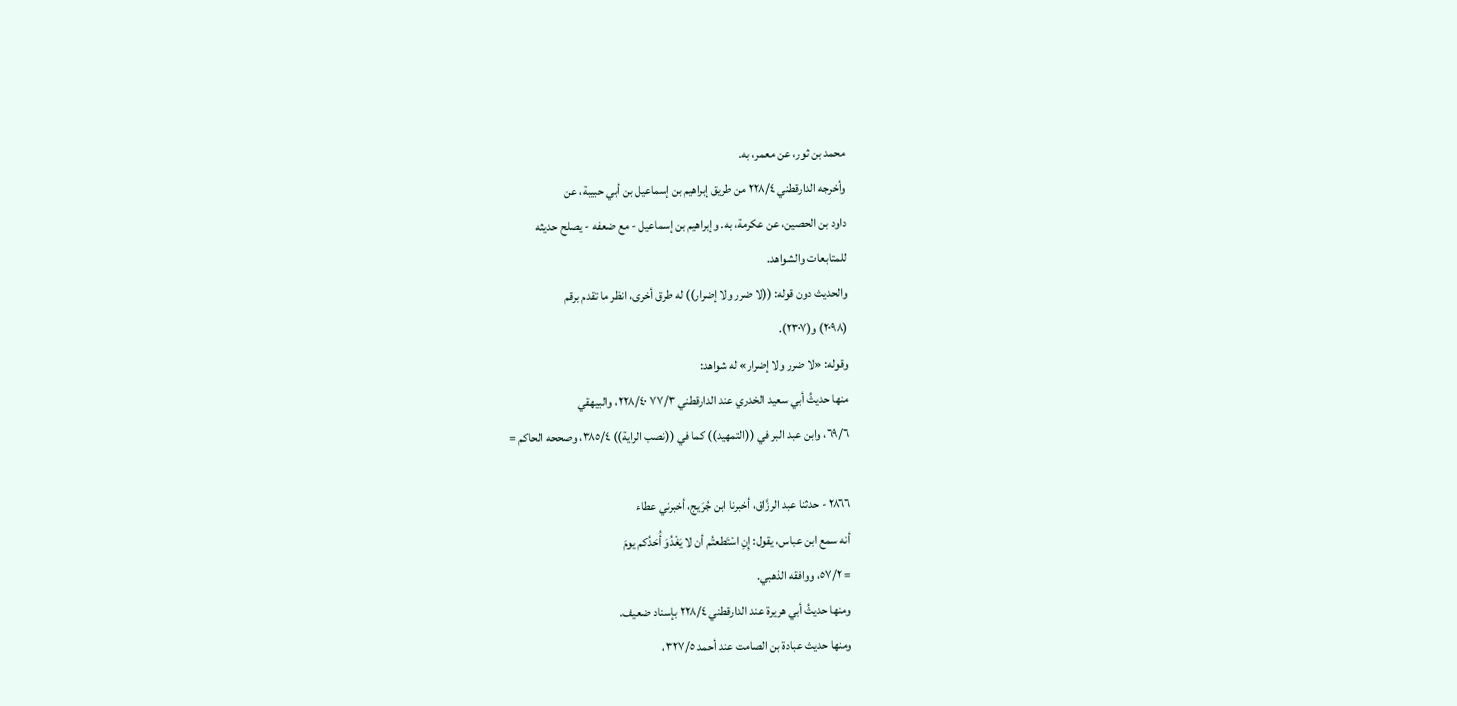محمد بن ثور، عن معمر، به.
وأخرجه الدارقطني ٢٢٨/٤ من طريق إبراهيم بن إسماعيل بن أبي حبيبة، عن
داود بن الحصين، عن عكرمة، به. وإبراهيم بن إسماعيل - مع ضعفه - يصلح حديثه
للمتابعات والشواهد.
والحديث دون قوله: ((لا ضرر ولا إضرار)) له طرق أخرى، انظر ما تقدم برقم
(٢٠٩٨) و(٢٣٠٧).
وقوله: «لا ضرر ولا إضرار» له شواهد:
منها حديثُ أبي سعيد الخدري عند الدارقطني ٧٧/٣ ٢٢٨/٤٠، والبيهقي
٦٩/٦، وابن عبد البر في ((التمهيد)) كما في ((نصب الراية)) ٣٨٥/٤، وصححه الحاكم =

٢٨٦٦ - حدثنا عبد الرزَّاق، أخبرنا ابن جُرَيج، أخبرني عطاء
أنه سمع ابن عباس، يقول: إِنِ اسْتَطعتُم أن لا يَغْدُوَ أُحَدُكم يومَ
= ٥٧/٢، ووافقه الذهبي.
ومنها حديثُ أبي هريرة عند الدارقطني ٢٢٨/٤ بإسناد ضعيف.
ومنها حديث عبادة بن الصامت عند أحمد ٣٢٧/٥،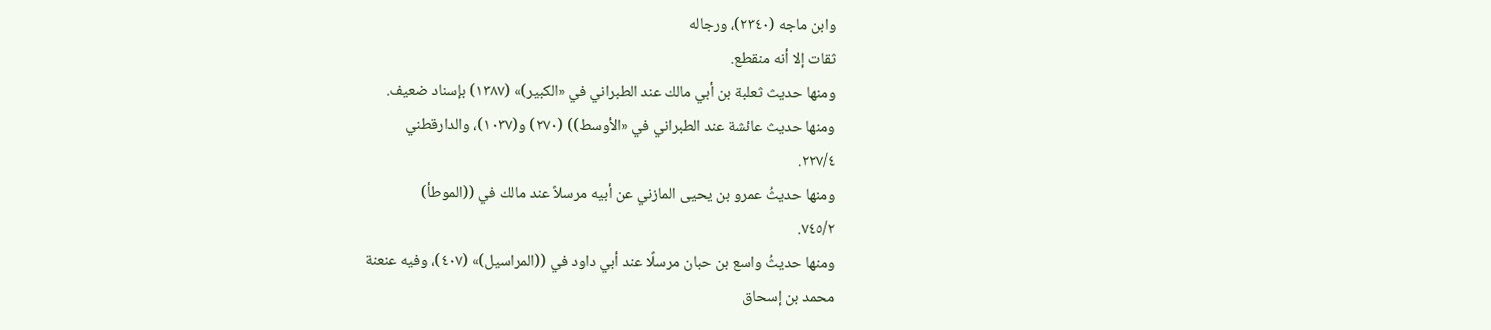وابن ماجه (٢٣٤٠)، ورجاله
ثقات إلا أنه منقطع.
ومنها حديث ثعلبة بن أبي مالك عند الطبراني في «الكبير)» (١٣٨٧) بإسناد ضعيف.
ومنها حديث عائشة عند الطبراني في «الأوسط)) (٢٧٠) و(١٠٣٧)، والدارقطني
٢٢٧/٤.
ومنها حديثُ عمرو بن يحيى المازني عن أبيه مرسلاً عند مالك في ((الموطأ)
٧٤٥/٢.
ومنها حديثُ واسع بن حبان مرسلًا عند أبي داود في ((المراسيل)» (٤٠٧)، وفيه عنعنة
محمد بن إسحاق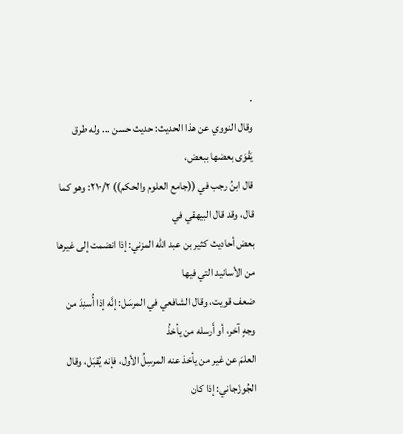.
وقال النووي عن هذا الحديث: حديث حسن ... وله طرق يَقْوَى بعضها ببعض،
قال ابنُ رجب في ((جامع العلوم والحكم)) ٢١٠/٢: وهو كما قال، وقد قال البيهقي في
بعض أحاديث كثير بن عبد الله المزني: إذا انضمت إلى غيرها من الأسانيد التي فيها
ضعف قويت، وقال الشافعي في المرسَل: إنَّه إذا أُسنِدَ من وجهٍ آخر، أو أَرسله من يأخذُ
العلمَ عن غير من يأخذ عنه المرسِلُ الأول، فإنه يُقبَل، وقال الجُوزْجاني: إذا كان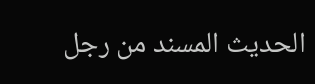الحديث المسند من رجل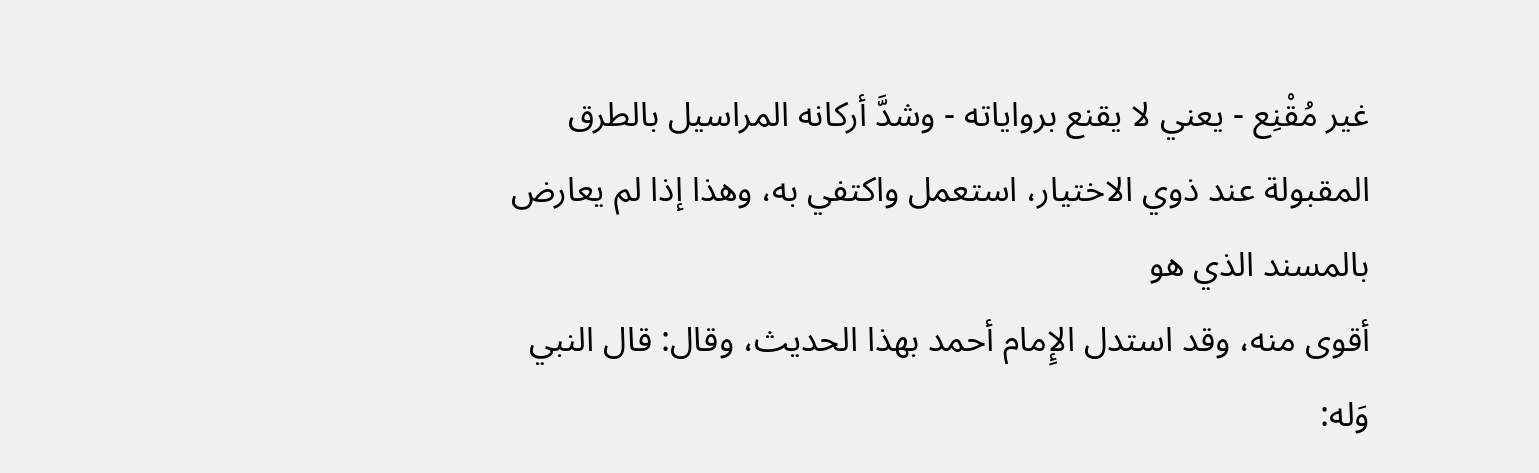غير مُقْنِع - يعني لا يقنع برواياته - وشدَّ أركانه المراسيل بالطرق
المقبولة عند ذوي الاختيار، استعمل واكتفي به، وهذا إذا لم يعارض بالمسند الذي هو
أقوى منه، وقد استدل الإِمام أحمد بهذا الحديث، وقال: قال النبي وَله: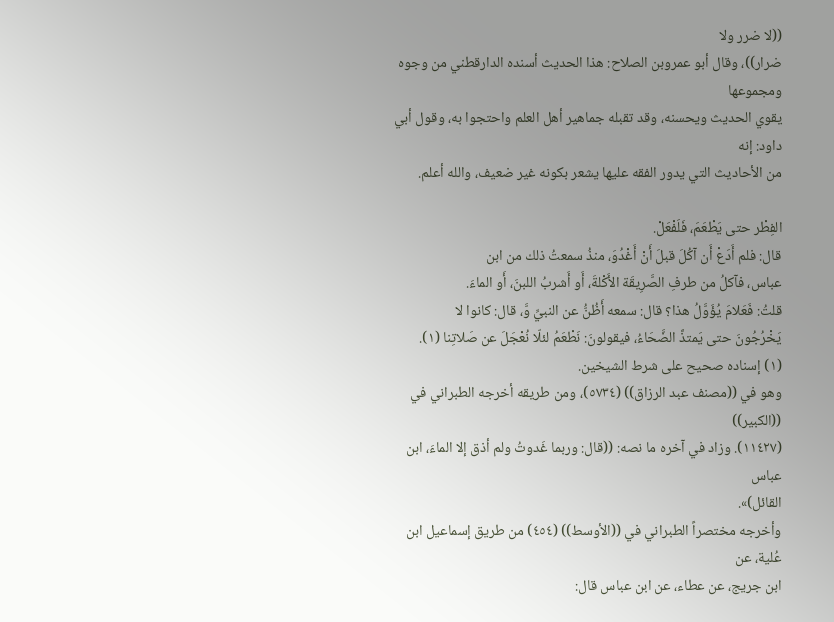((لا ضرر ولا
ضرار))، وقال أبو عمروبن الصلاح: هذا الحديث أسنده الدارقطني من وجوه ومجموعها
يقوي الحديث ويحسنه، وقد تقبله جماهير أهل العلم واحتجوا به، وقول أبي داود: إنه
من الأحاديث التي يدور الفقه عليها يشعر بكونه غير ضعيف، والله أعلم.

الفِطْر حتى يَطْعَمَ، فَلَفْعَلْ.
قال: فلم أَدَعْ أَن آكُلَ قبلَ أَنْ أَغْدُوَ، منذُ سمعتُ ذلك من ابن
عباس، فآكلُ من طرفِ الصَّرِيقَة الأَكْلةَ، أَو أَشربُ اللبنَ، أَو الماءَ.
قلتُ: فَعَلامَ يُؤَوَّلُ هذا؟ قال: سمعه أَظُنُّ عن النبيِّ وَّ، قال: كانوا لا
يَخْرُجُونَ حتى يَمتذَّ الضَّحَاءُ، فيقولونَ: نَطْعَمُ لئلّا نُعْجَلَ عن صَلاتِنا (١).
(١) إسناده صحيح على شرط الشيخين.
وهو في ((مصنف عبد الرزاق)) (٥٧٣٤)، ومن طريقه أخرجه الطبراني في ((الكبير))
(١١٤٢٧). وزاد في آخره ما نصه: ((قال: وربما غَدوتُ ولم أذق إلا الماءَ، ابن عباس
القائل)».
وأخرجه مختصراً الطبراني في ((الأوسط)) (٤٥٤) من طريق إسماعيل ابن عُلية، عن
ابن جريج، عن عطاء، عن ابن عباس قال: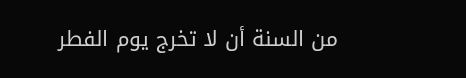من السنة أن لا تخرج يوم الفطر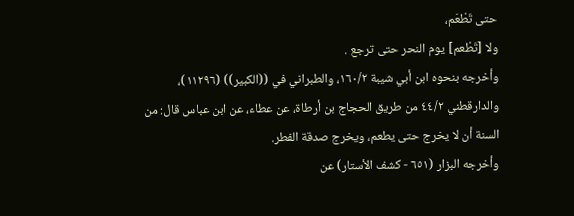حتى تَطْعَم،
ولا [تَطْعم] يوم النحر حتى ترجع .
وأخرجه بنحوه ابن أبي شيبة ١٦٠/٢، والطبراني في ((الكبير)) (١١٢٩٦)،
والدارقطني ٤٤/٢ من طريق الحجاج بن أرطاة، عن عطاء، عن ابن عباس قال: من
السنة أن لا يخرج حتى يطعم، ويخرج صدقة الفطر.
وأخرجه البزار (٦٥١ - كشف الأستار) عن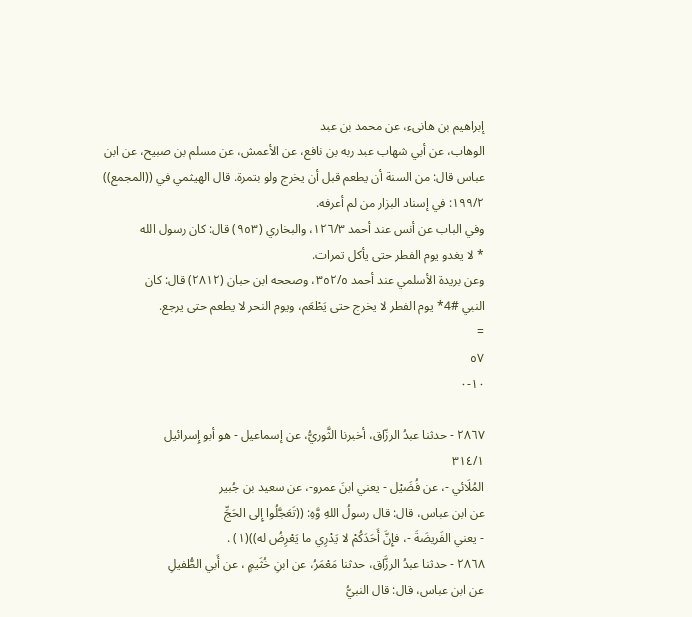إبراهيم بن هانىء، عن محمد بن عبد
الوهاب، عن أبي شهاب عبد ربه بن نافع، عن الأعمش، عن مسلم بن صبيح، عن ابن
عباس قال: من السنة أن يطعم قبل أن يخرج ولو بتمرة. قال الهيثمي في ((المجمع))
١٩٩/٢: في إسناد البزار من لم أعرفه.
وفي الباب عن أنس عند أحمد ١٢٦/٣، والبخاري (٩٥٣) قال: كان رسول الله
* لا يغدو يوم الفطر حتى يأكل تمرات.
وعن بريدة الأسلمي عند أحمد ٣٥٢/٥، وصححه ابن حبان (٢٨١٢) قال: كان
النبي #4* يوم الفطر لا يخرج حتى يَطْعَم، ويوم النحر لا يطعم حتى يرجع.
=
٥٧
١٠-٠

٢٨٦٧ - حدثنا عبدُ الرزّاق، أخبرنا الثَّوريُّ، عن إسماعيل - هو أبو إِسرائيل
٣١٤/١
المُلَائي -، عن فُضَيْل - يعني ابنَ عمرو-، عن سعيد بن جُبير
عن ابن عباس، قال: قال رسولُ اللهِ وَّهِ: ((تَعَجَّلُوا إِلى الحَجِّ
- يعني الفَريضَةَ -، فإِنَّ أَحَدَكُمْ لا يَدْرِي ما يَعْرِضُ له))(١) .
٢٨٦٨ - حدثنا عبدُ الرزَّاق، حدثنا مَعْمَرُ، عن ابنِ خُثَيمٍ ، عن أَبي الطُّفيلِ
عن ابن عباس، قال: قال النبيُّ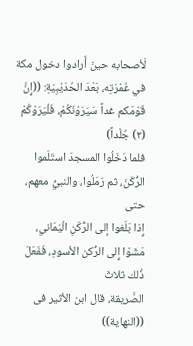لَأصحابه حينَ أَرادوا دخول مكة
في عُمْرَتِه، بَعْدَ الحُدَيْبِيَةِ: ((إِنَّ قَوْمَكم غداً سَيَرَوْنَكُمْ، فَلْيَرَوْكُمْ (٢) جُلْداً)
فلما دَخَلُوا المسجدَ استَلَموا الرُّكْنَ، ثم رَمَلُوا، والنبيُّ معهم، حتى
إِذا بَلَغوا إلى الرُّكَنِ الْيَمَاني، مَشَوْا إِلى الرُّكن الأسودِ، فَفَعَلَ ذُلك ثلاثَ
الصَّريقة، قال ابن الأثير فى ((النهاية))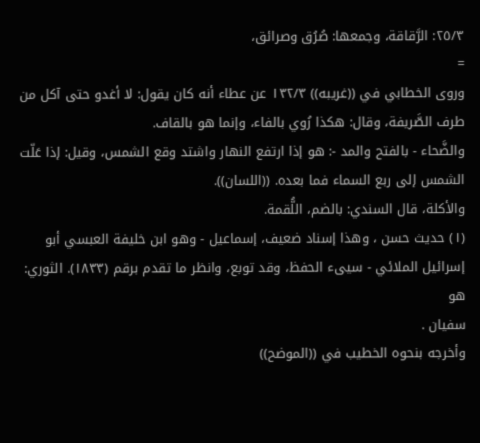٢٥/٣: الرَّقاقة، وجمعها: صُرُق وصرائق،
=
وروى الخطابي في ((غريبه)) ١٣٢/٣ عن عطاء أنه كان يقول: لا أغدو حتى آكل من
طرف الصَّريفة، وقال: هكذا رُوي بالفاء، وإنما هو بالقاف.
والضَّحاء - بالفتح والمد -: هو إذا ارتفع النهار واشتد وقع الشمس، وقيل: إذا عَلّت
الشمس إلى ربع السماء فما بعده. ((اللسان)).
والأكلة، قال السندي: بالضم، اللُّقمة.
(١) حديث حسن ، وهذا إسناد ضعيف، إسماعيل - وهو ابن خليفة العبسي أبو
إسرائيل الملائي - سيىء الحفظ، وقد توبع، وانظر ما تقدم برقم (١٨٣٣). الثوري: هو
سفيان .
وأخرجه بنحوه الخطيب في ((الموضح))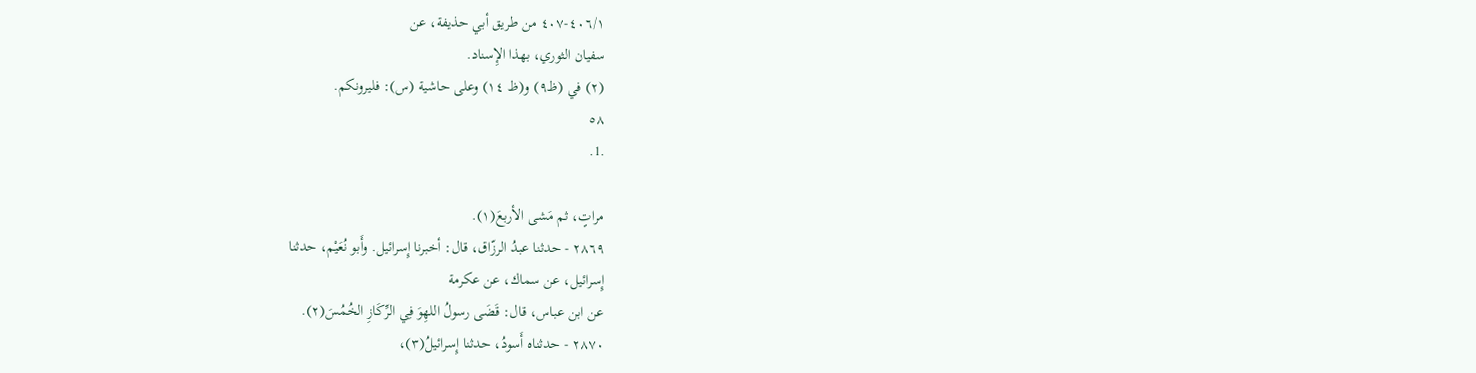٤٠٦/١-٤٠٧ من طريق أبي حذيفة، عن
سفيان الثوري، بهذا الإِسناد.
(٢) في (ظ٩) و(ظ ١٤) وعلى حاشية (س): فليرونكم.
٥٨
.1.

مراتٍ، ثم مَشى الأربعَ(١).
٢٨٦٩ - حدثنا عبدُ الرزّاق، قال: أخبرنا إِسرائيل. وأَبو نُعَيْم، حدثنا
إِسرائيل، عن سماك، عن عكرمة
عن ابن عباس، قال: قَضَى رسولُ اللهِوَ فِي الرِّكَازِ الخُمُسَ(٢).
٢٨٧٠ - حدثناه أَسودُ، حدثنا إِسرائيلُ(٣)،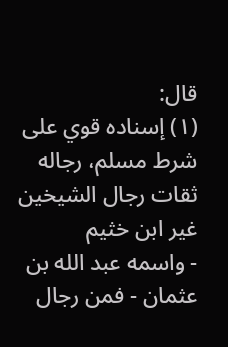قال:
(١) إسناده قوي على شرط مسلم، رجاله ثقات رجال الشيخين غير ابن خثيم
- واسمه عبد الله بن عثمان - فمن رجال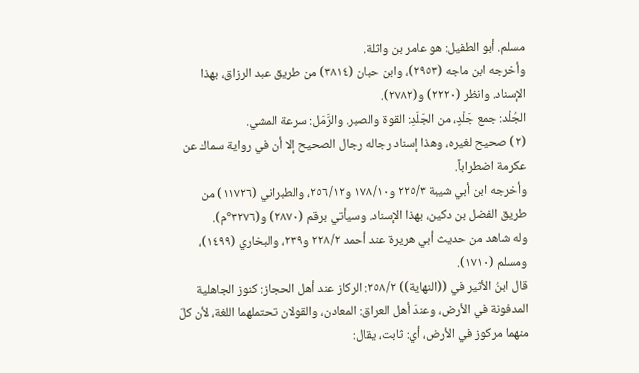مسلم. أبو الطفيل: هو عامر بن واثلة.
وأخرجه ابن ماجه (٢٩٥٣)، وابن حبان (٣٨١٤) من طريق عبد الرزاق، بهذا
الإسناد. وانظر (٢٢٢٠) و(٢٧٨٢).
الجُلْد: جمع جَلْدٍ، من الجَلَدِ: القوة والصبر. والرَّمَل: سرعة المشي.
(٢) صحيح لغيره، وهذا إسناد رجاله رجال الصحيح إلا أن في رواية سماك عن
عكرمة اضطراباً.
وأخرجه ابن أبي شيبة ٢٢٥/٣ و١٧٨/١٠ و٢٥٦/١٢، والطبراني (١١٧٢٦) من
طريق الفضل بن دكين، بهذا الإسناد. وسيأتي برقم (٢٨٧٠) و(٣٢٧٦°م).
وله شاهد من حديث أبي هريرة عند أحمد ٢٢٨/٢ و٢٣٩، والبخاري (١٤٩٩)،
ومسلم (١٧١٠).
قال ابنُ الأثير في ((النهاية)) ٢٥٨/٢: الركاز عند أهل الحجاز: كنوز الجاهلية
المدفونة في الأرض، وعندَ أهل العراق: المعادن، والقولان تحتملهما اللغة، لأن كلّ
منهما مركوز في الأرض، أي: ثابت، يقال: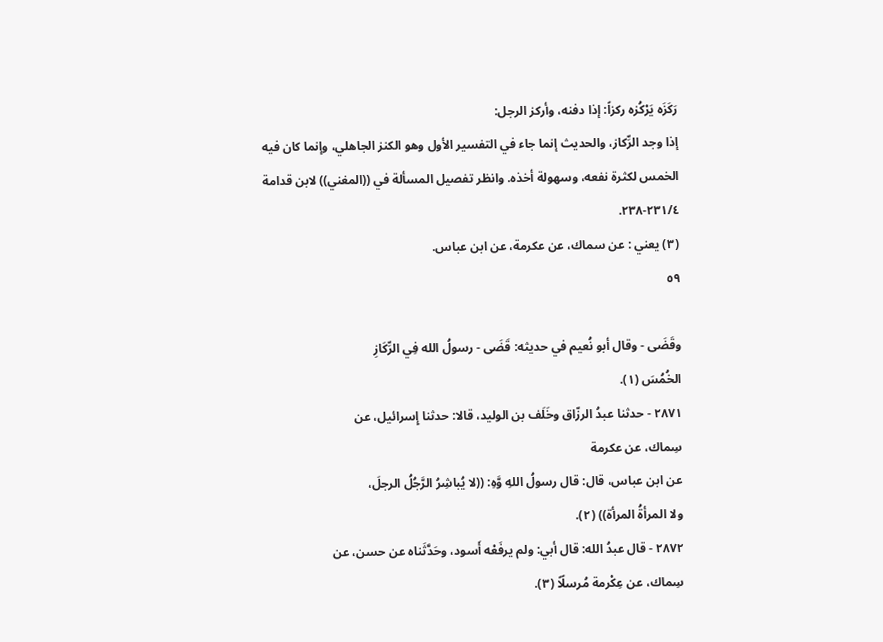رَكَزَه يَرْكُزه ركزاً: إذا دفنه، وأركز الرجل:
إذا وجد الرِّكاز، والحديث إنما جاء في التفسير الأول وهو الكنز الجاهلي، وإنما كان فيه
الخمس لكثرة نفعه، وسهولة أخذه. وانظر تفصيل المسألة في ((المغني)) لابن قدامة
٢٣١/٤-٢٣٨.
(٣) يعني : عن سماك، عن عكرمة، عن ابن عباس.
٥٩

وقَضَى - وقال أبو نُعيم في حديثه: قَضَى - رسولُ الله فِي الرِّكَازِ
الخُمُسَ (١).
٢٨٧١ - حدثنا عبدُ الرزّاق وخَلَف بن الوليد، قالا: حدثنا إِسرائيل، عن
سِماك، عن عكرمة
عن ابن عباس، قال: قال رسولُ اللهِ وَّهِ: ((لا يُباشِرُ الرَّجُلُ الرجلَ،
ولا المرأةُ المرأة)) (٢).
٢٨٧٢ - قال عبدُ الله: قال أبي: ولم يرفَعْه أَسود، وحَدَّثَناه عن حسن، عن
سِماك، عن عِكْرمة مُرسلًاً (٣).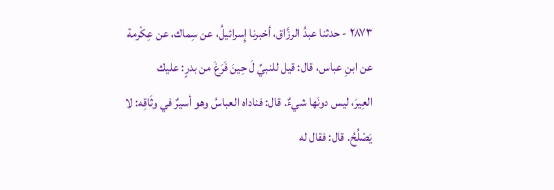٢٨٧٣ - حدثنا عبدُ الرزَّاق، أخبرنا إِسرائيلُ، عن سِماك، عن عِكْرمة
عن ابنِ عباس، قال: قيل للنبيِّ لَ حِينَ فَرَغَ من بدرٍ: عليك
العِيرَ، ليس دونَها شيءٌ. قال: فناداه العباسُ وهو أسيرٌ في وثَاقِه: لا
يَصْلُحُ. قال: فقال له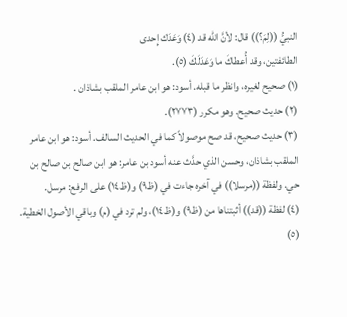النبيُّ ((لِمَ؟)) قال: لأنَّ الله قد (٤) وَعَدَك إِحدى
الطائفتين، وقد أُعطاكَ ما وَعَدَلَكَ (٥).
(١) صحيح لغيره، وانظر ما قبله. أسود: هو ابن عامر الملقب بشاذان .
(٢) حديث صحيح. وهو مكرر (٢٧٧٣).
(٣) حديث صحيح، قد صح موصولاً کما في الحدیث السالف. أسود: هو ابن عامر
الملقب بشاذان، وحسن الذي حدَّث عنه أسود بن عامر: هو ابن صالح بن صالح بن
حي. ولفظة ((مرسلا)) في آخره جاءت في (ظ٩) و(ظ١٤) على الرفع: مرسل.
(٤) لفظة ((قد)) أثبتناها من (ظ٩) و(ظ١٤)، ولم ترد في (م) وباقي الأصول الخطية.
(٥)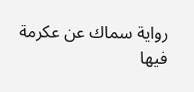رواية سماك عن عكرمة فيها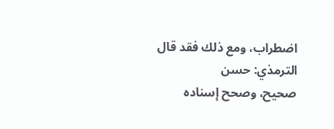اضطراب، ومع ذلك فقد قال الترمذي: حسن
صحيح، وصحح إسناده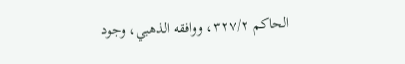الحاكم ٣٢٧/٢، ووافقه الذهبي، وجود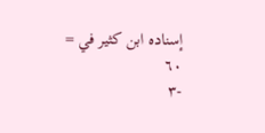إسناده ابن كثير في =
٦٠
-٣